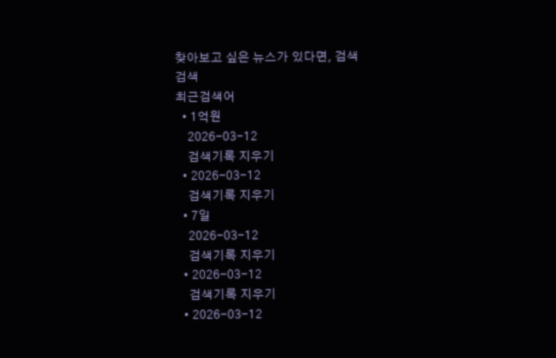찾아보고 싶은 뉴스가 있다면, 검색
검색
최근검색어
  • 1억원
    2026-03-12
    검색기록 지우기
  • 2026-03-12
    검색기록 지우기
  • 7일
    2026-03-12
    검색기록 지우기
  • 2026-03-12
    검색기록 지우기
  • 2026-03-12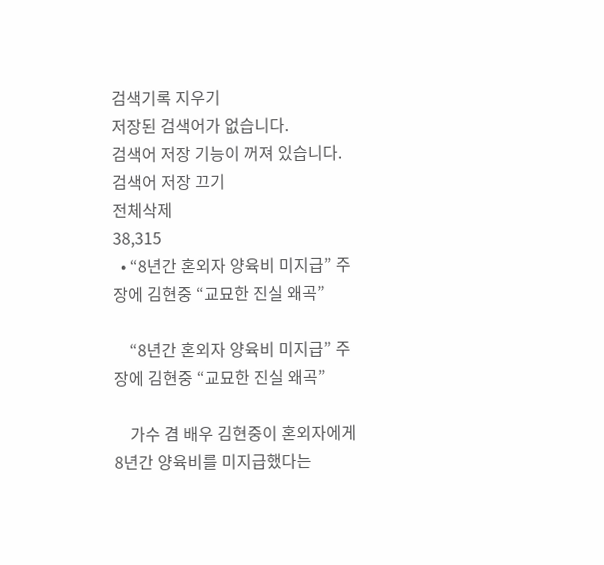검색기록 지우기
저장된 검색어가 없습니다.
검색어 저장 기능이 꺼져 있습니다.
검색어 저장 끄기
전체삭제
38,315
  • “8년간 혼외자 양육비 미지급” 주장에 김현중 “교묘한 진실 왜곡”

    “8년간 혼외자 양육비 미지급” 주장에 김현중 “교묘한 진실 왜곡”

    가수 겸 배우 김현중이 혼외자에게 8년간 양육비를 미지급했다는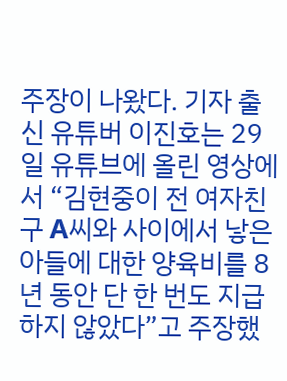주장이 나왔다. 기자 출신 유튜버 이진호는 29일 유튜브에 올린 영상에서 “김현중이 전 여자친구 A씨와 사이에서 낳은 아들에 대한 양육비를 8년 동안 단 한 번도 지급하지 않았다”고 주장했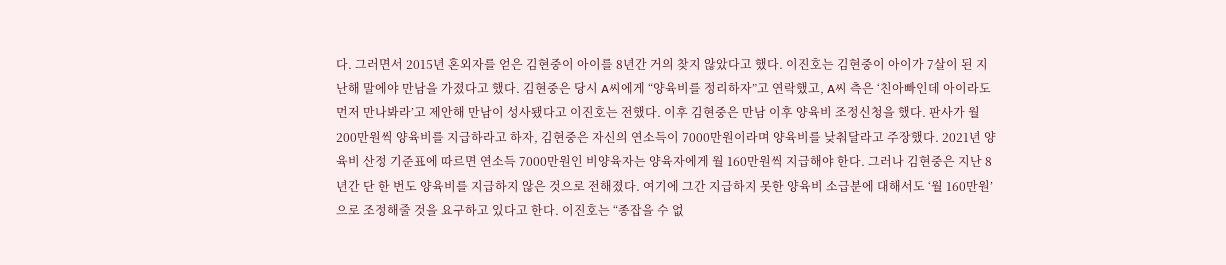다. 그러면서 2015년 혼외자를 얻은 김현중이 아이를 8년간 거의 찾지 않았다고 했다. 이진호는 김현중이 아이가 7살이 된 지난해 말에야 만남을 가졌다고 했다. 김현중은 당시 A씨에게 “양육비를 정리하자”고 연락했고, A씨 측은 ‘친아빠인데 아이라도 먼저 만나봐라’고 제안해 만남이 성사됐다고 이진호는 전했다. 이후 김현중은 만남 이후 양육비 조정신청을 했다. 판사가 월 200만원씩 양육비를 지급하라고 하자, 김현중은 자신의 연소득이 7000만원이라며 양육비를 낮춰달라고 주장했다. 2021년 양육비 산정 기준표에 따르면 연소득 7000만원인 비양육자는 양육자에게 월 160만원씩 지급해야 한다. 그러나 김현중은 지난 8년간 단 한 번도 양육비를 지급하지 않은 것으로 전해졌다. 여기에 그간 지급하지 못한 양육비 소급분에 대해서도 ‘월 160만원’으로 조정해줄 것을 요구하고 있다고 한다. 이진호는 “종잡을 수 없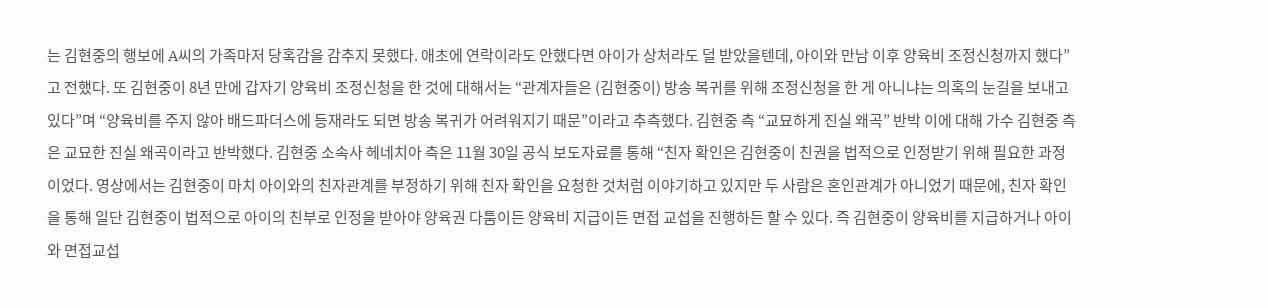는 김현중의 행보에 A씨의 가족마저 당혹감을 감추지 못했다. 애초에 연락이라도 안했다면 아이가 상처라도 덜 받았을텐데, 아이와 만남 이후 양육비 조정신청까지 했다”고 전했다. 또 김현중이 8년 만에 갑자기 양육비 조정신청을 한 것에 대해서는 “관계자들은 (김현중이) 방송 복귀를 위해 조정신청을 한 게 아니냐는 의혹의 눈길을 보내고 있다”며 “양육비를 주지 않아 배드파더스에 등재라도 되면 방송 복귀가 어려워지기 때문”이라고 추측했다. 김현중 측 “교묘하게 진실 왜곡” 반박 이에 대해 가수 김현중 측은 교묘한 진실 왜곡이라고 반박했다. 김현중 소속사 헤네치아 측은 11월 30일 공식 보도자료를 통해 “친자 확인은 김현중이 친권을 법적으로 인정받기 위해 필요한 과정이었다. 영상에서는 김현중이 마치 아이와의 친자관계를 부정하기 위해 친자 확인을 요청한 것처럼 이야기하고 있지만 두 사람은 혼인관계가 아니었기 때문에, 친자 확인을 통해 일단 김현중이 법적으로 아이의 친부로 인정을 받아야 양육권 다툼이든 양육비 지급이든 면접 교섭을 진행하든 할 수 있다. 즉 김현중이 양육비를 지급하거나 아이와 면접교섭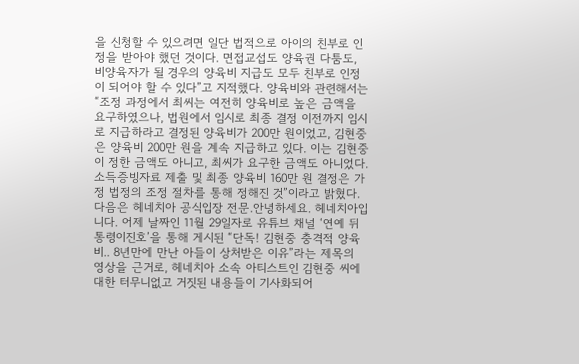을 신청할 수 있으려면 일단 법적으로 아이의 친부로 인정을 받아야 했던 것이다. 면접교섭도 양육권 다툼도, 비양육자가 될 경우의 양육비 지급도 모두 친부로 인정이 되어야 할 수 있다”고 지적했다. 양육비와 관련해서는 “조정 과정에서 최씨는 여전히 양육비로 높은 금액을 요구하였으나, 법원에서 임시로 최종 결정 이전까지 임시로 지급하라고 결정된 양육비가 200만 원이었고, 김현중은 양육비 200만 원을 계속 지급하고 있다. 이는 김현중이 정한 금액도 아니고, 최씨가 요구한 금액도 아니었다. 소득증빙자료 제출 및 최종 양육비 160만 원 결정은 가정 법정의 조정 절차를 통해 정해진 것”이라고 밝혔다. 다음은 헤네치아 공식입장 전문.안녕하세요. 헤네치아입니다. 어제 날짜인 11월 29일자로 유튜브 채널 ‘연예 뒤통령이진호’을 통해 게시된 “단독! 김현중 충격적 양육비.. 8년만에 만난 아들이 상처받은 이유”라는 제목의 영상을 근거로, 헤네치아 소속 아티스트인 김현중 씨에 대한 터무니없고 거짓된 내용들이 기사화되어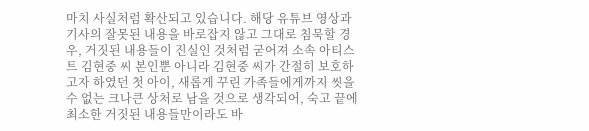마치 사실처럼 확산되고 있습니다. 해당 유튜브 영상과 기사의 잘못된 내용을 바로잡지 않고 그대로 침묵할 경우, 거짓된 내용들이 진실인 것처럼 굳어져 소속 아티스트 김현중 씨 본인뿐 아니라 김현중 씨가 간절히 보호하고자 하였던 첫 아이, 새롭게 꾸린 가족들에게까지 씻을 수 없는 크나큰 상처로 남을 것으로 생각되어, 숙고 끝에 최소한 거짓된 내용들만이라도 바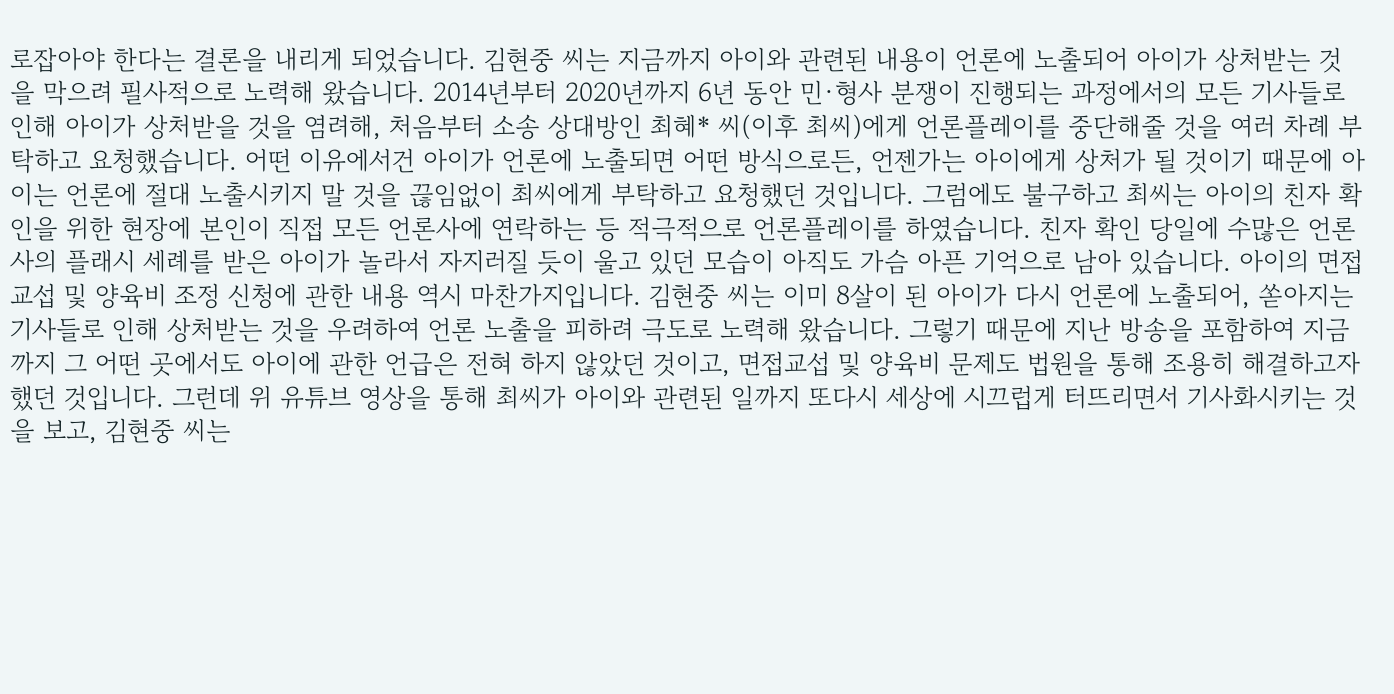로잡아야 한다는 결론을 내리게 되었습니다. 김현중 씨는 지금까지 아이와 관련된 내용이 언론에 노출되어 아이가 상처받는 것을 막으려 필사적으로 노력해 왔습니다. 2014년부터 2020년까지 6년 동안 민·형사 분쟁이 진행되는 과정에서의 모든 기사들로 인해 아이가 상처받을 것을 염려해, 처음부터 소송 상대방인 최혜* 씨(이후 최씨)에게 언론플레이를 중단해줄 것을 여러 차례 부탁하고 요청했습니다. 어떤 이유에서건 아이가 언론에 노출되면 어떤 방식으로든, 언젠가는 아이에게 상처가 될 것이기 때문에 아이는 언론에 절대 노출시키지 말 것을 끊임없이 최씨에게 부탁하고 요청했던 것입니다. 그럼에도 불구하고 최씨는 아이의 친자 확인을 위한 현장에 본인이 직접 모든 언론사에 연락하는 등 적극적으로 언론플레이를 하였습니다. 친자 확인 당일에 수많은 언론사의 플래시 세례를 받은 아이가 놀라서 자지러질 듯이 울고 있던 모습이 아직도 가슴 아픈 기억으로 남아 있습니다. 아이의 면접교섭 및 양육비 조정 신청에 관한 내용 역시 마찬가지입니다. 김현중 씨는 이미 8살이 된 아이가 다시 언론에 노출되어, 쏟아지는 기사들로 인해 상처받는 것을 우려하여 언론 노출을 피하려 극도로 노력해 왔습니다. 그렇기 때문에 지난 방송을 포함하여 지금까지 그 어떤 곳에서도 아이에 관한 언급은 전혀 하지 않았던 것이고, 면접교섭 및 양육비 문제도 법원을 통해 조용히 해결하고자 했던 것입니다. 그런데 위 유튜브 영상을 통해 최씨가 아이와 관련된 일까지 또다시 세상에 시끄럽게 터뜨리면서 기사화시키는 것을 보고, 김현중 씨는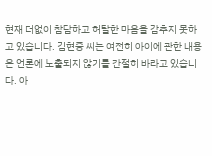현재 더없이 참담하고 허탈한 마음을 감추지 못하고 있습니다. 김현중 씨는 여전히 아이에 관한 내용은 언론에 노출되지 않기를 간절히 바라고 있습니다. 아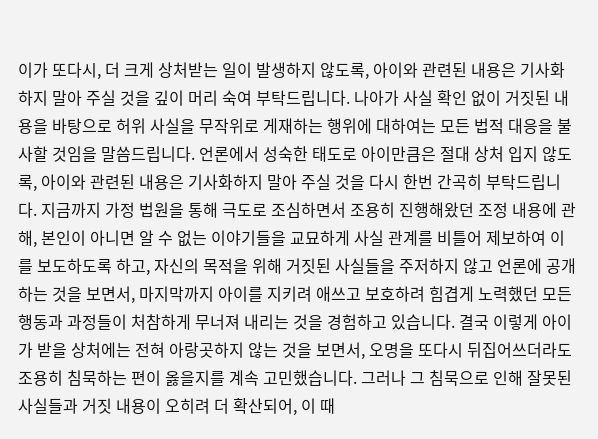이가 또다시, 더 크게 상처받는 일이 발생하지 않도록, 아이와 관련된 내용은 기사화하지 말아 주실 것을 깊이 머리 숙여 부탁드립니다. 나아가 사실 확인 없이 거짓된 내용을 바탕으로 허위 사실을 무작위로 게재하는 행위에 대하여는 모든 법적 대응을 불사할 것임을 말씀드립니다. 언론에서 성숙한 태도로 아이만큼은 절대 상처 입지 않도록, 아이와 관련된 내용은 기사화하지 말아 주실 것을 다시 한번 간곡히 부탁드립니다. 지금까지 가정 법원을 통해 극도로 조심하면서 조용히 진행해왔던 조정 내용에 관해, 본인이 아니면 알 수 없는 이야기들을 교묘하게 사실 관계를 비틀어 제보하여 이를 보도하도록 하고, 자신의 목적을 위해 거짓된 사실들을 주저하지 않고 언론에 공개하는 것을 보면서, 마지막까지 아이를 지키려 애쓰고 보호하려 힘겹게 노력했던 모든 행동과 과정들이 처참하게 무너져 내리는 것을 경험하고 있습니다. 결국 이렇게 아이가 받을 상처에는 전혀 아랑곳하지 않는 것을 보면서, 오명을 또다시 뒤집어쓰더라도 조용히 침묵하는 편이 옳을지를 계속 고민했습니다. 그러나 그 침묵으로 인해 잘못된 사실들과 거짓 내용이 오히려 더 확산되어, 이 때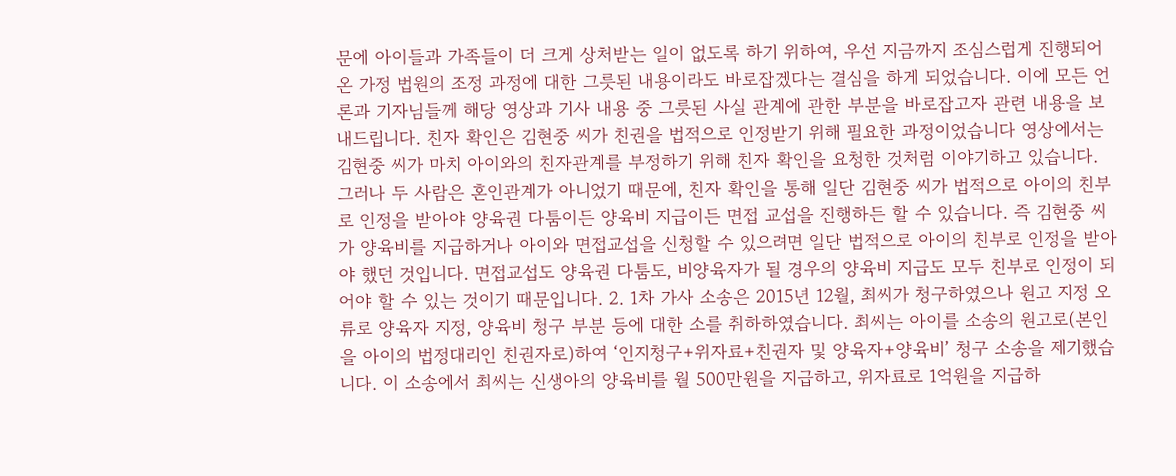문에 아이들과 가족들이 더 크게 상처받는 일이 없도록 하기 위하여, 우선 지금까지 조심스럽게 진행되어 온 가정 법원의 조정 과정에 대한 그릇된 내용이라도 바로잡겠다는 결심을 하게 되었습니다. 이에 모든 언론과 기자님들께 해당 영상과 기사 내용 중 그릇된 사실 관계에 관한 부분을 바로잡고자 관련 내용을 보내드립니다. 친자 확인은 김현중 씨가 친권을 법적으로 인정받기 위해 필요한 과정이었습니다 영상에서는 김현중 씨가 마치 아이와의 친자관계를 부정하기 위해 친자 확인을 요청한 것처럼 이야기하고 있습니다. 그러나 두 사람은 혼인관계가 아니었기 때문에, 친자 확인을 통해 일단 김현중 씨가 법적으로 아이의 친부로 인정을 받아야 양육권 다툼이든 양육비 지급이든 면접 교섭을 진행하든 할 수 있습니다. 즉 김현중 씨가 양육비를 지급하거나 아이와 면접교섭을 신청할 수 있으려면 일단 법적으로 아이의 친부로 인정을 받아야 했던 것입니다. 면접교섭도 양육권 다툼도, 비양육자가 될 경우의 양육비 지급도 모두 친부로 인정이 되어야 할 수 있는 것이기 때문입니다. 2. 1차 가사 소송은 2015년 12월, 최씨가 청구하였으나 원고 지정 오류로 양육자 지정, 양육비 청구 부분 등에 대한 소를 취하하였습니다. 최씨는 아이를 소송의 원고로(본인을 아이의 법정대리인 친권자로)하여 ‘인지청구+위자료+친권자 및 양육자+양육비’ 청구 소송을 제기했습니다. 이 소송에서 최씨는 신생아의 양육비를 월 500만원을 지급하고, 위자료로 1억원을 지급하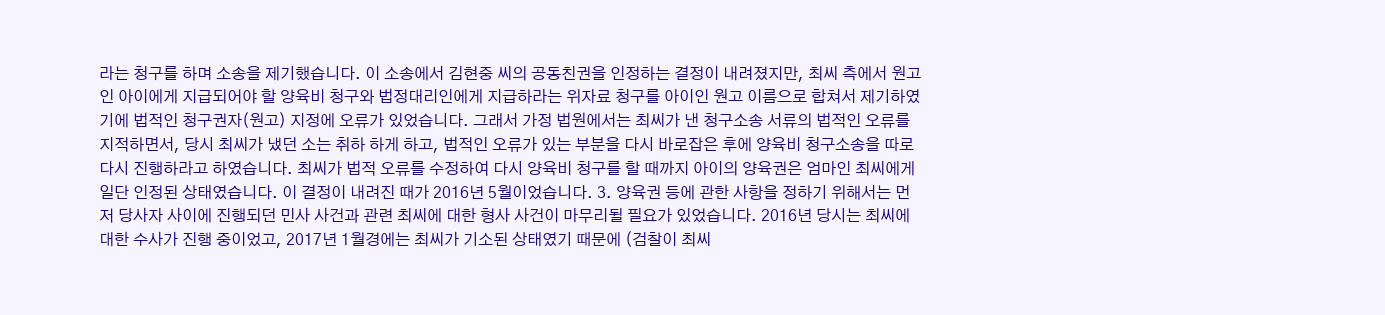라는 청구를 하며 소송을 제기했습니다. 이 소송에서 김현중 씨의 공동친권을 인정하는 결정이 내려졌지만, 최씨 측에서 원고인 아이에게 지급되어야 할 양육비 청구와 법정대리인에게 지급하라는 위자료 청구를 아이인 원고 이름으로 합쳐서 제기하였기에 법적인 청구권자(원고) 지정에 오류가 있었습니다. 그래서 가정 법원에서는 최씨가 낸 청구소송 서류의 법적인 오류를 지적하면서, 당시 최씨가 냈던 소는 취하 하게 하고, 법적인 오류가 있는 부분을 다시 바로잡은 후에 양육비 청구소송을 따로 다시 진행하라고 하였습니다. 최씨가 법적 오류를 수정하여 다시 양육비 청구를 할 때까지 아이의 양육권은 엄마인 최씨에게 일단 인정된 상태였습니다. 이 결정이 내려진 때가 2016년 5월이었습니다. 3. 양육권 등에 관한 사항을 정하기 위해서는 먼저 당사자 사이에 진행되던 민사 사건과 관련 최씨에 대한 형사 사건이 마무리될 필요가 있었습니다. 2016년 당시는 최씨에 대한 수사가 진행 중이었고, 2017년 1월경에는 최씨가 기소된 상태였기 때문에 (검찰이 최씨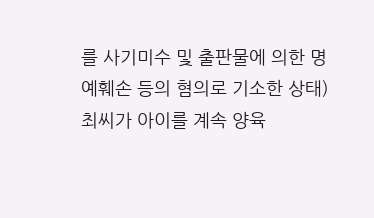를 사기미수 및 출판물에 의한 명예훼손 등의 혐의로 기소한 상태) 최씨가 아이를 계속 양육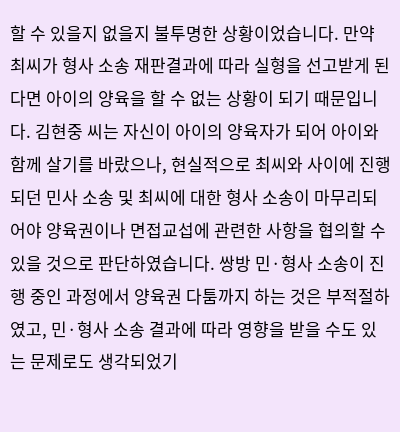할 수 있을지 없을지 불투명한 상황이었습니다. 만약 최씨가 형사 소송 재판결과에 따라 실형을 선고받게 된다면 아이의 양육을 할 수 없는 상황이 되기 때문입니다. 김현중 씨는 자신이 아이의 양육자가 되어 아이와 함께 살기를 바랐으나, 현실적으로 최씨와 사이에 진행되던 민사 소송 및 최씨에 대한 형사 소송이 마무리되어야 양육권이나 면접교섭에 관련한 사항을 협의할 수 있을 것으로 판단하였습니다. 쌍방 민·형사 소송이 진행 중인 과정에서 양육권 다툼까지 하는 것은 부적절하였고, 민·형사 소송 결과에 따라 영향을 받을 수도 있는 문제로도 생각되었기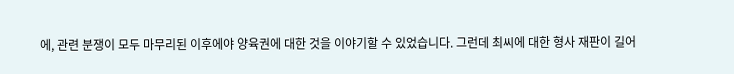에, 관련 분쟁이 모두 마무리된 이후에야 양육권에 대한 것을 이야기할 수 있었습니다. 그런데 최씨에 대한 형사 재판이 길어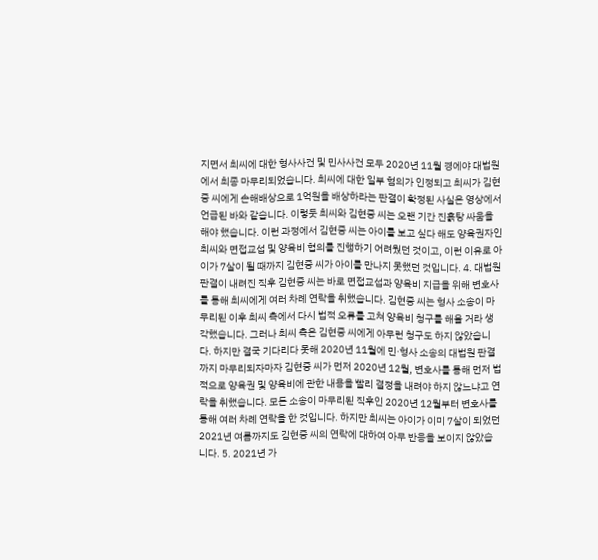지면서 최씨에 대한 형사사건 및 민사사건 모두 2020년 11월 경에야 대법원에서 최종 마무리되었습니다. 최씨에 대한 일부 혐의가 인정되고 최씨가 김현중 씨에게 손해배상으로 1억원을 배상하라는 판결이 확정된 사실은 영상에서 언급된 바와 같습니다. 이렇듯 최씨와 김현중 씨는 오랜 기간 진흙탕 싸움을 해야 했습니다. 이런 과정에서 김현중 씨는 아이를 보고 싶다 해도 양육권자인 최씨와 면접교섭 및 양육비 협의를 진행하기 어려웠던 것이고, 이런 이유로 아이가 7살이 될 때까지 김현중 씨가 아이를 만나지 못했던 것입니다. 4. 대법원 판결이 내려진 직후 김현중 씨는 바로 면접교섭과 양육비 지급을 위해 변호사를 통해 최씨에게 여러 차례 연락을 취했습니다. 김현중 씨는 형사 소송이 마무리된 이후 최씨 측에서 다시 법적 오류를 고쳐 양육비 청구를 해올 거라 생각했습니다. 그러나 최씨 측은 김현중 씨에게 아무런 청구도 하지 않았습니다. 하지만 결국 기다리다 못해 2020년 11월에 민·형사 소송의 대법원 판결까지 마무리되자마자 김현중 씨가 먼저 2020년 12월, 변호사를 통해 먼저 법적으로 양육권 및 양육비에 관한 내용을 빨리 결정을 내려야 하지 않느냐고 연락을 취했습니다. 모든 소송이 마무리된 직후인 2020년 12월부터 변호사를 통해 여러 차례 연락을 한 것입니다. 하지만 최씨는 아이가 이미 7살이 되었던 2021년 여름까지도 김현중 씨의 연락에 대하여 아무 반응을 보이지 않았습니다. 5. 2021년 가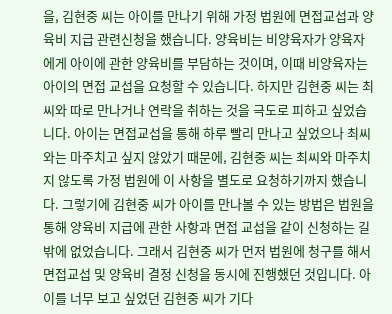을, 김현중 씨는 아이를 만나기 위해 가정 법원에 면접교섭과 양육비 지급 관련신청을 했습니다. 양육비는 비양육자가 양육자에게 아이에 관한 양육비를 부담하는 것이며, 이때 비양육자는 아이의 면접 교섭을 요청할 수 있습니다. 하지만 김현중 씨는 최씨와 따로 만나거나 연락을 취하는 것을 극도로 피하고 싶었습니다. 아이는 면접교섭을 통해 하루 빨리 만나고 싶었으나 최씨와는 마주치고 싶지 않았기 때문에, 김현중 씨는 최씨와 마주치지 않도록 가정 법원에 이 사항을 별도로 요청하기까지 했습니다. 그렇기에 김현중 씨가 아이를 만나볼 수 있는 방법은 법원을 통해 양육비 지급에 관한 사항과 면접 교섭을 같이 신청하는 길 밖에 없었습니다. 그래서 김현중 씨가 먼저 법원에 청구를 해서 면접교섭 및 양육비 결정 신청을 동시에 진행했던 것입니다. 아이를 너무 보고 싶었던 김현중 씨가 기다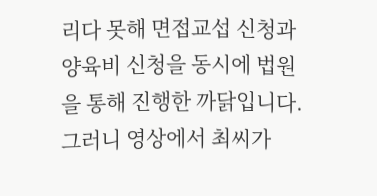리다 못해 면접교섭 신청과 양육비 신청을 동시에 법원을 통해 진행한 까닭입니다. 그러니 영상에서 최씨가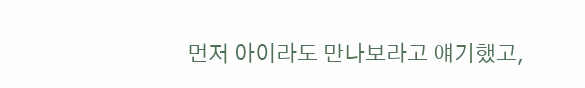먼저 아이라도 만나보라고 얘기했고,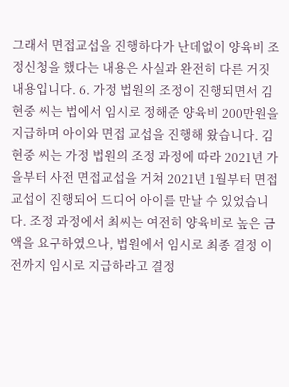그래서 면접교섭을 진행하다가 난데없이 양육비 조정신청을 했다는 내용은 사실과 완전히 다른 거짓 내용입니다. 6. 가정 법원의 조정이 진행되면서 김현중 씨는 법에서 임시로 정해준 양육비 200만원을 지급하며 아이와 면접 교섭을 진행해 왔습니다. 김현중 씨는 가정 법원의 조정 과정에 따라 2021년 가을부터 사전 면접교섭을 거쳐 2021년 1월부터 면접교섭이 진행되어 드디어 아이를 만날 수 있었습니다. 조정 과정에서 최씨는 여전히 양육비로 높은 금액을 요구하였으나, 법원에서 임시로 최종 결정 이전까지 임시로 지급하라고 결정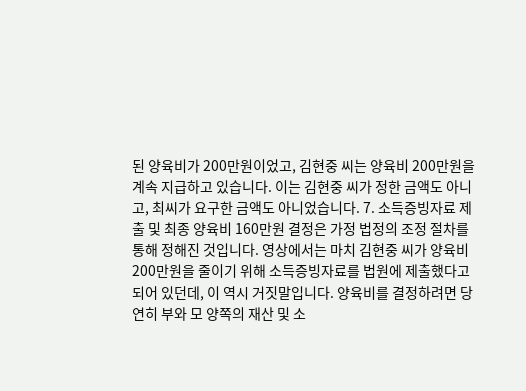된 양육비가 200만원이었고, 김현중 씨는 양육비 200만원을 계속 지급하고 있습니다. 이는 김현중 씨가 정한 금액도 아니고, 최씨가 요구한 금액도 아니었습니다. 7. 소득증빙자료 제출 및 최종 양육비 160만원 결정은 가정 법정의 조정 절차를 통해 정해진 것입니다. 영상에서는 마치 김현중 씨가 양육비 200만원을 줄이기 위해 소득증빙자료를 법원에 제출했다고 되어 있던데, 이 역시 거짓말입니다. 양육비를 결정하려면 당연히 부와 모 양쪽의 재산 및 소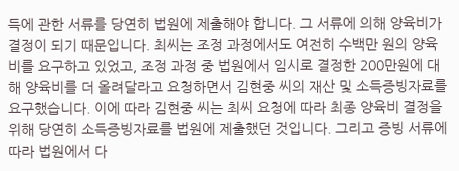득에 관한 서류를 당연히 법원에 제출해야 합니다. 그 서류에 의해 양육비가 결정이 되기 때문입니다. 최씨는 조정 과정에서도 여전히 수백만 원의 양육비를 요구하고 있었고, 조정 과정 중 법원에서 임시로 결정한 200만원에 대해 양육비를 더 올려달라고 요청하면서 김현중 씨의 재산 및 소득증빙자료를 요구했습니다. 이에 따라 김현중 씨는 최씨 요청에 따라 최종 양육비 결정을 위해 당연히 소득증빙자료를 법원에 제출했던 것입니다. 그리고 증빙 서류에 따라 법원에서 다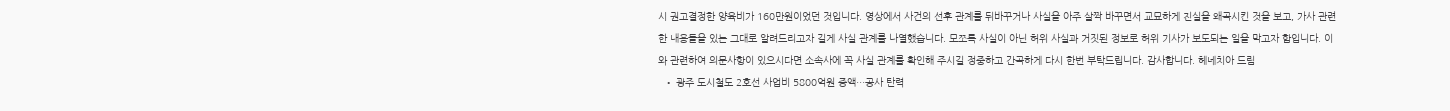시 권고결정한 양육비가 160만원이었던 것입니다. 영상에서 사건의 선후 관계를 뒤바꾸거나 사실을 아주 살짝 바꾸면서 교묘하게 진실을 왜곡시킨 것을 보고, 가사 관련한 내용들을 있는 그대로 알려드리고자 길게 사실 관계를 나열했습니다. 모쪼록 사실이 아닌 허위 사실과 거짓된 정보로 허위 기사가 보도되는 일을 막고자 함입니다. 이와 관련하여 의문사항이 있으시다면 소속사에 꼭 사실 관계를 확인해 주시길 정중하고 간곡하게 다시 한번 부탁드립니다. 감사합니다. 헤네치아 드림
  • 광주 도시철도 2호선 사업비 5800억원 증액…공사 탄력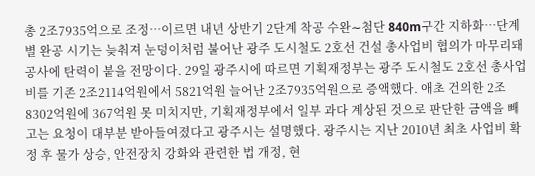총 2조7935억으로 조정…이르면 내년 상반기 2단계 착공 수완∼첨단 840m구간 지하화…단계별 완공 시기는 늦춰져 눈덩이처럼 불어난 광주 도시철도 2호선 건설 총사업비 협의가 마무리돼 공사에 탄력이 붙을 전망이다. 29일 광주시에 따르면 기획재정부는 광주 도시철도 2호선 총사업비를 기존 2조2114억원에서 5821억원 늘어난 2조7935억원으로 증액했다. 애초 건의한 2조8302억원에 367억원 못 미치지만, 기획재정부에서 일부 과다 계상된 것으로 판단한 금액을 빼고는 요청이 대부분 받아들여졌다고 광주시는 설명했다. 광주시는 지난 2010년 최초 사업비 확정 후 물가 상승, 안전장치 강화와 관련한 법 개정, 현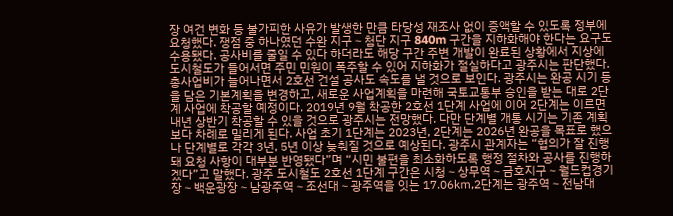장 여건 변화 등 불가피한 사유가 발생한 만큼 타당성 재조사 없이 증액할 수 있도록 정부에 요청했다. 쟁점 중 하나였던 수완 지구∼첨단 지구 840m 구간을 지하화해야 한다는 요구도 수용됐다. 공사비를 줄일 수 있다 하더라도 해당 구간 주변 개발이 완료된 상황에서 지상에 도시철도가 들어서면 주민 민원이 폭주할 수 있어 지하화가 절실하다고 광주시는 판단했다. 총사업비가 늘어나면서 2호선 건설 공사도 속도를 낼 것으로 보인다. 광주시는 완공 시기 등을 담은 기본계획을 변경하고, 새로운 사업계획을 마련해 국토교통부 승인을 받는 대로 2단계 사업에 착공할 예정이다. 2019년 9월 착공한 2호선 1단계 사업에 이어 2단계는 이르면 내년 상반기 착공할 수 있을 것으로 광주시는 전망했다. 다만 단계별 개통 시기는 기존 계획보다 차례로 밀리게 된다. 사업 초기 1단계는 2023년, 2단계는 2026년 완공을 목표로 했으나 단계별로 각각 3년, 5년 이상 늦춰질 것으로 예상된다. 광주시 관계자는 “협의가 잘 진행돼 요청 사항이 대부분 반영됐다”며 “시민 불편을 최소화하도록 행정 절차와 공사를 진행하겠다”고 말했다. 광주 도시철도 2호선 1단계 구간은 시청∼상무역∼금호지구∼월드컵경기장∼백운광장∼남광주역∼조선대∼광주역을 잇는 17.06㎞,2단계는 광주역∼전남대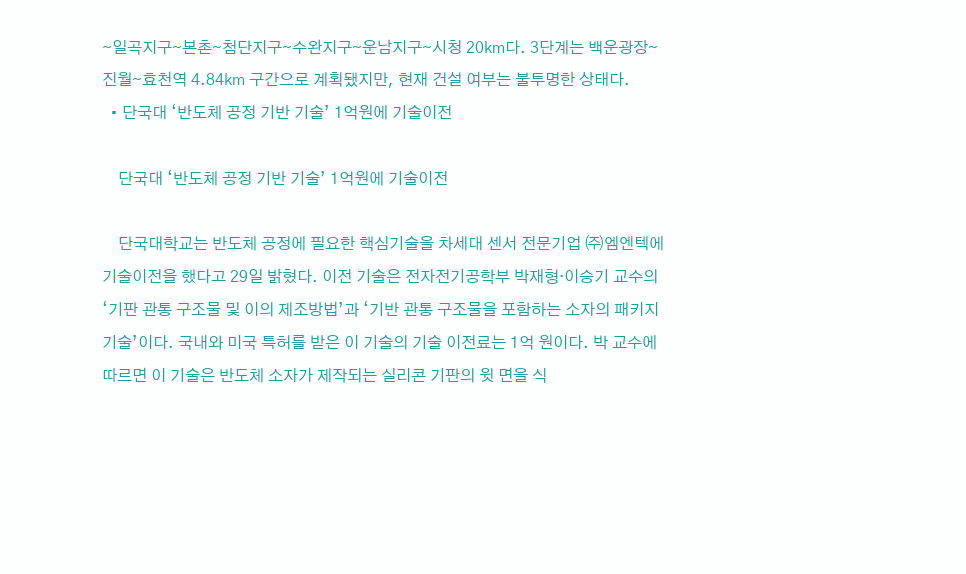∼일곡지구∼본촌∼첨단지구∼수완지구∼운남지구∼시청 20㎞다. 3단계는 백운광장∼진월∼효천역 4.84㎞ 구간으로 계획됐지만, 현재 건설 여부는 불투명한 상태다.
  • 단국대 ‘반도체 공정 기반 기술’ 1억원에 기술이전

    단국대 ‘반도체 공정 기반 기술’ 1억원에 기술이전

    단국대학교는 반도체 공정에 필요한 핵심기술을 차세대 센서 전문기업 ㈜엠엔텍에 기술이전을 했다고 29일 밝혔다. 이전 기술은 전자전기공학부 박재형·이승기 교수의 ‘기판 관통 구조물 및 이의 제조방법’과 ‘기반 관통 구조물을 포함하는 소자의 패키지 기술’이다. 국내와 미국 특허를 받은 이 기술의 기술 이전료는 1억 원이다. 박 교수에 따르면 이 기술은 반도체 소자가 제작되는 실리콘 기판의 윗 면을 식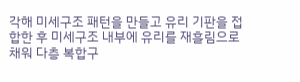각해 미세구조 패턴을 만들고 유리 기판을 접합한 후 미세구조 내부에 유리를 재흘림으로 채워 다층 복합구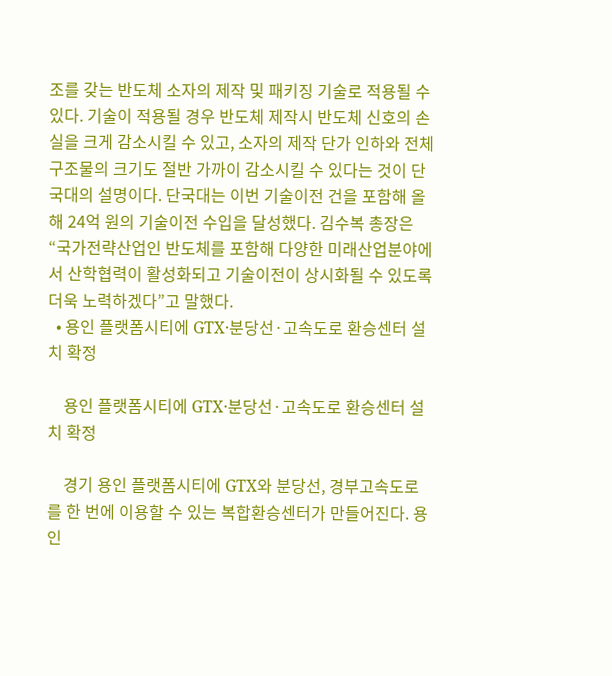조를 갖는 반도체 소자의 제작 및 패키징 기술로 적용될 수 있다. 기술이 적용될 경우 반도체 제작시 반도체 신호의 손실을 크게 감소시킬 수 있고, 소자의 제작 단가 인하와 전체 구조물의 크기도 절반 가까이 감소시킬 수 있다는 것이 단국대의 설명이다. 단국대는 이번 기술이전 건을 포함해 올해 24억 원의 기술이전 수입을 달성했다. 김수복 총장은 “국가전략산업인 반도체를 포함해 다양한 미래산업분야에서 산학협력이 활성화되고 기술이전이 상시화될 수 있도록 더욱 노력하겠다”고 말했다.
  • 용인 플랫폼시티에 GTX·분당선·고속도로 환승센터 설치 확정

    용인 플랫폼시티에 GTX·분당선·고속도로 환승센터 설치 확정

    경기 용인 플랫폼시티에 GTX와 분당선, 경부고속도로를 한 번에 이용할 수 있는 복합환승센터가 만들어진다. 용인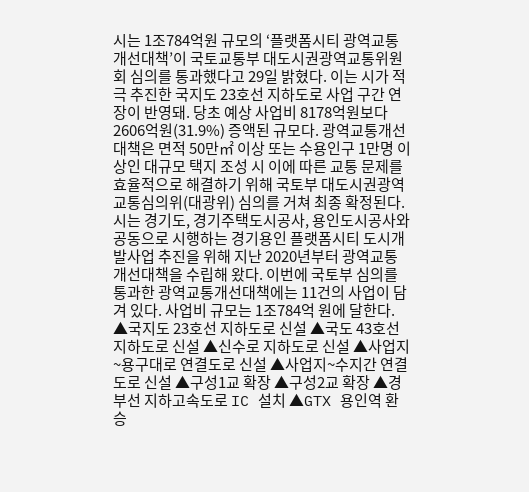시는 1조784억원 규모의 ‘플랫폼시티 광역교통개선대책’이 국토교통부 대도시권광역교통위원회 심의를 통과했다고 29일 밝혔다. 이는 시가 적극 추진한 국지도 23호선 지하도로 사업 구간 연장이 반영돼. 당초 예상 사업비 8178억원보다 2606억원(31.9%) 증액된 규모다. 광역교통개선대책은 면적 50만㎡ 이상 또는 수용인구 1만명 이상인 대규모 택지 조성 시 이에 따른 교통 문제를 효율적으로 해결하기 위해 국토부 대도시권광역교통심의위(대광위) 심의를 거쳐 최종 확정된다. 시는 경기도, 경기주택도시공사, 용인도시공사와 공동으로 시행하는 경기용인 플랫폼시티 도시개발사업 추진을 위해 지난 2020년부터 광역교통개선대책을 수립해 왔다. 이번에 국토부 심의를 통과한 광역교통개선대책에는 11건의 사업이 담겨 있다. 사업비 규모는 1조784억 원에 달한다. ▲국지도 23호선 지하도로 신설 ▲국도 43호선 지하도로 신설 ▲신수로 지하도로 신설 ▲사업지~용구대로 연결도로 신설 ▲사업지~수지간 연결도로 신설 ▲구성1교 확장 ▲구성2교 확장 ▲경부선 지하고속도로 IC 설치 ▲GTX 용인역 환승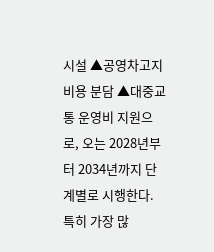시설 ▲공영차고지 비용 분담 ▲대중교통 운영비 지원으로, 오는 2028년부터 2034년까지 단계별로 시행한다. 특히 가장 많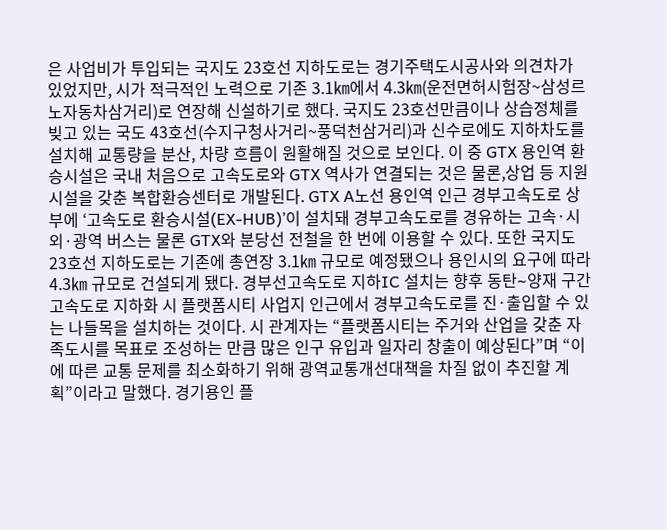은 사업비가 투입되는 국지도 23호선 지하도로는 경기주택도시공사와 의견차가 있었지만, 시가 적극적인 노력으로 기존 3.1㎞에서 4.3㎞(운전면허시험장~삼성르노자동차삼거리)로 연장해 신설하기로 했다. 국지도 23호선만큼이나 상습정체를 빚고 있는 국도 43호선(수지구청사거리~풍덕천삼거리)과 신수로에도 지하차도를 설치해 교통량을 분산, 차량 흐름이 원활해질 것으로 보인다. 이 중 GTX 용인역 환승시설은 국내 처음으로 고속도로와 GTX 역사가 연결되는 것은 물론,상업 등 지원시설을 갖춘 복합환승센터로 개발된다. GTX A노선 용인역 인근 경부고속도로 상부에 ‘고속도로 환승시설(EX-HUB)’이 설치돼 경부고속도로를 경유하는 고속·시외·광역 버스는 물론 GTX와 분당선 전철을 한 번에 이용할 수 있다. 또한 국지도 23호선 지하도로는 기존에 총연장 3.1㎞ 규모로 예정됐으나 용인시의 요구에 따라 4.3㎞ 규모로 건설되게 됐다. 경부선고속도로 지하IC 설치는 향후 동탄∼양재 구간 고속도로 지하화 시 플랫폼시티 사업지 인근에서 경부고속도로를 진·출입할 수 있는 나들목을 설치하는 것이다. 시 관계자는 “플랫폼시티는 주거와 산업을 갖춘 자족도시를 목표로 조성하는 만큼 많은 인구 유입과 일자리 창출이 예상된다”며 “이에 따른 교통 문제를 최소화하기 위해 광역교통개선대책을 차질 없이 추진할 계획”이라고 말했다. 경기용인 플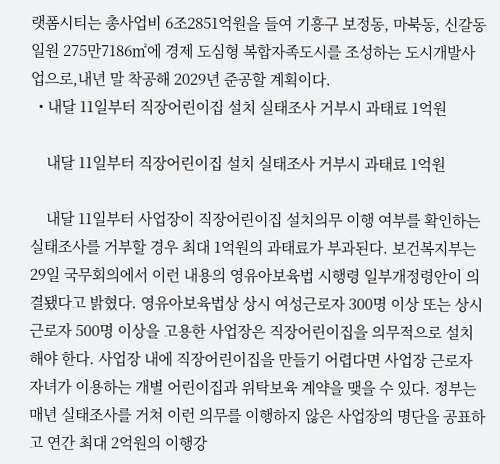랫폼시티는 총사업비 6조2851억원을 들여 기흥구 보정동, 마북동, 신갈동 일원 275만7186㎡에 경제 도심형 복합자족도시를 조성하는 도시개발사업으로,내년 말 착공해 2029년 준공할 계획이다.
  • 내달 11일부터 직장어린이집 설치 실태조사 거부시 과태료 1억원

    내달 11일부터 직장어린이집 설치 실태조사 거부시 과태료 1억원

    내달 11일부터 사업장이 직장어린이집 설치의무 이행 여부를 확인하는 실태조사를 거부할 경우 최대 1억원의 과태료가 부과된다. 보건복지부는 29일 국무회의에서 이런 내용의 영유아보육법 시행령 일부개정령안이 의결됐다고 밝혔다. 영유아보육법상 상시 여성근로자 300명 이상 또는 상시근로자 500명 이상을 고용한 사업장은 직장어린이집을 의무적으로 설치해야 한다. 사업장 내에 직장어린이집을 만들기 어렵다면 사업장 근로자 자녀가 이용하는 개별 어린이집과 위탁보육 계약을 맺을 수 있다. 정부는 매년 실태조사를 거쳐 이런 의무를 이행하지 않은 사업장의 명단을 공표하고 연간 최대 2억원의 이행강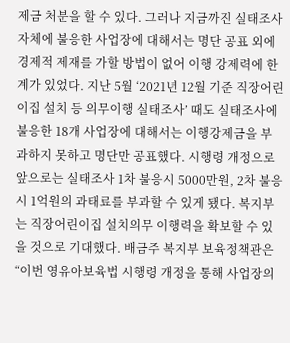제금 처분을 할 수 있다. 그러나 지금까진 실태조사 자체에 불응한 사업장에 대해서는 명단 공표 외에 경제적 제재를 가할 방법이 없어 이행 강제력에 한계가 있었다. 지난 5월 ‘2021년 12월 기준 직장어린이집 설치 등 의무이행 실태조사’ 때도 실태조사에 불응한 18개 사업장에 대해서는 이행강제금을 부과하지 못하고 명단만 공표했다. 시행령 개정으로 앞으로는 실태조사 1차 불응시 5000만원, 2차 불응 시 1억원의 과태료를 부과할 수 있게 됐다. 복지부는 직장어린이집 설치의무 이행력을 확보할 수 있을 것으로 기대했다. 배금주 복지부 보육정책관은 “이번 영유아보육법 시행령 개정을 통해 사업장의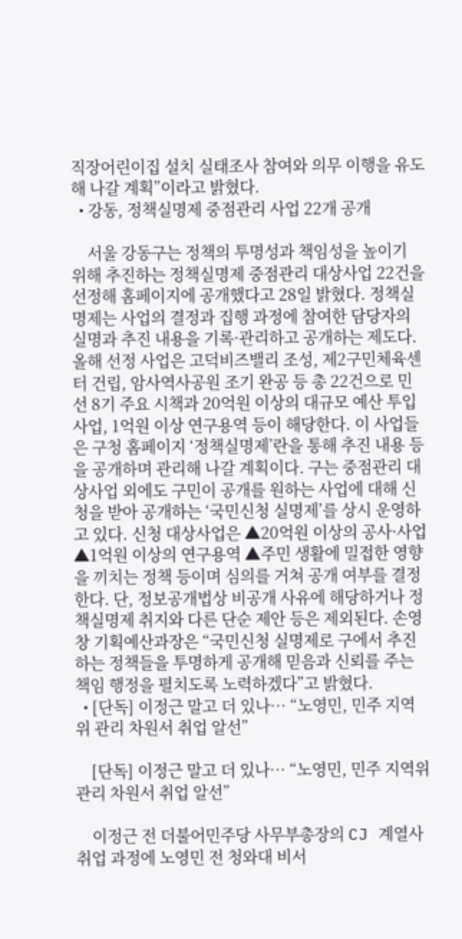직장어린이집 설치 실태조사 참여와 의무 이행을 유도해 나갈 계획”이라고 밝혔다.
  • 강동, 정책실명제 중점관리 사업 22개 공개

    서울 강동구는 정책의 투명성과 책임성을 높이기 위해 추진하는 정책실명제 중점관리 대상사업 22건을 선정해 홈페이지에 공개했다고 28일 밝혔다. 정책실명제는 사업의 결정과 집행 과정에 참여한 담당자의 실명과 추진 내용을 기록·관리하고 공개하는 제도다. 올해 선정 사업은 고덕비즈밸리 조성, 제2구민체육센터 건립, 암사역사공원 조기 완공 등 총 22건으로 민선 8기 주요 시책과 20억원 이상의 대규모 예산 투입 사업, 1억원 이상 연구용역 등이 해당한다. 이 사업들은 구청 홈페이지 ‘정책실명제’란을 통해 추진 내용 등을 공개하며 관리해 나갈 계획이다. 구는 중점관리 대상사업 외에도 구민이 공개를 원하는 사업에 대해 신청을 받아 공개하는 ‘국민신청 실명제’를 상시 운영하고 있다. 신청 대상사업은 ▲20억원 이상의 공사·사업 ▲1억원 이상의 연구용역 ▲주민 생활에 밀접한 영향을 끼치는 정책 등이며 심의를 거쳐 공개 여부를 결정한다. 단, 정보공개법상 비공개 사유에 해당하거나 정책실명제 취지와 다른 단순 제안 등은 제외된다. 손영창 기획예산과장은 “국민신청 실명제로 구에서 추진하는 정책들을 투명하게 공개해 믿음과 신뢰를 주는 책임 행정을 펼치도록 노력하겠다”고 밝혔다.
  • [단독] 이정근 말고 더 있나… “노영민, 민주 지역위 관리 차원서 취업 알선”

    [단독] 이정근 말고 더 있나… “노영민, 민주 지역위 관리 차원서 취업 알선”

    이정근 전 더불어민주당 사무부총장의 CJ 계열사 취업 과정에 노영민 전 청와대 비서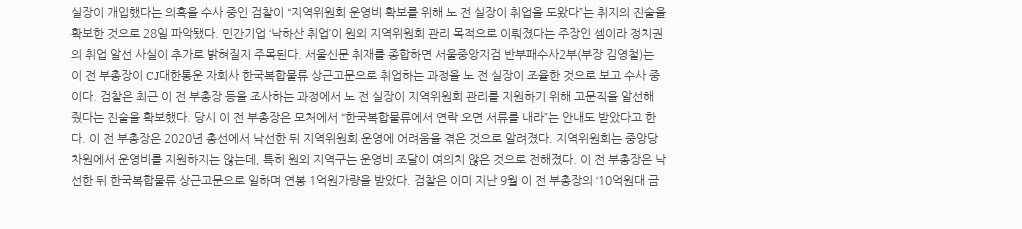실장이 개입했다는 의혹을 수사 중인 검찰이 “지역위원회 운영비 확보를 위해 노 전 실장이 취업을 도왔다”는 취지의 진술을 확보한 것으로 28일 파악됐다. 민간기업 ‘낙하산 취업’이 원외 지역위원회 관리 목적으로 이뤄졌다는 주장인 셈이라 정치권의 취업 알선 사실이 추가로 밝혀질지 주목된다. 서울신문 취재를 종합하면 서울중앙지검 반부패수사2부(부장 김영철)는 이 전 부총장이 CJ대한통운 자회사 한국복합물류 상근고문으로 취업하는 과정을 노 전 실장이 조율한 것으로 보고 수사 중이다. 검찰은 최근 이 전 부총장 등을 조사하는 과정에서 노 전 실장이 지역위원회 관리를 지원하기 위해 고문직을 알선해 줬다는 진술을 확보했다. 당시 이 전 부총장은 모처에서 “한국복합물류에서 연락 오면 서류를 내라”는 안내도 받았다고 한다. 이 전 부총장은 2020년 총선에서 낙선한 뒤 지역위원회 운영에 어려움을 겪은 것으로 알려졌다. 지역위원회는 중앙당 차원에서 운영비를 지원하지는 않는데, 특히 원외 지역구는 운영비 조달이 여의치 않은 것으로 전해졌다. 이 전 부총장은 낙선한 뒤 한국복합물류 상근고문으로 일하며 연봉 1억원가량을 받았다. 검찰은 이미 지난 9월 이 전 부총장의 ‘10억원대 금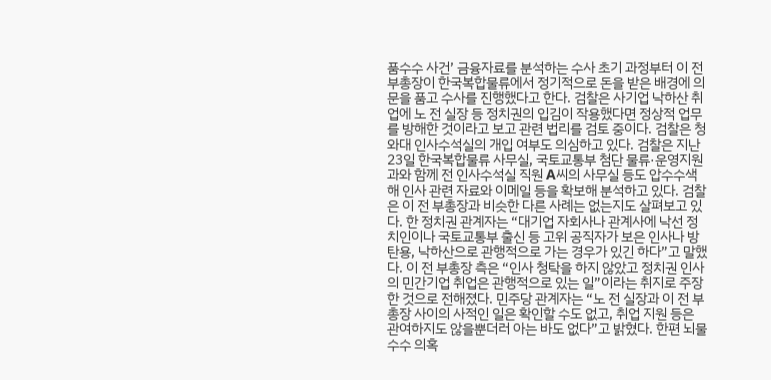품수수 사건’ 금융자료를 분석하는 수사 초기 과정부터 이 전 부총장이 한국복합물류에서 정기적으로 돈을 받은 배경에 의문을 품고 수사를 진행했다고 한다. 검찰은 사기업 낙하산 취업에 노 전 실장 등 정치권의 입김이 작용했다면 정상적 업무를 방해한 것이라고 보고 관련 법리를 검토 중이다. 검찰은 청와대 인사수석실의 개입 여부도 의심하고 있다. 검찰은 지난 23일 한국복합물류 사무실, 국토교통부 첨단 물류·운영지원과와 함께 전 인사수석실 직원 A씨의 사무실 등도 압수수색해 인사 관련 자료와 이메일 등을 확보해 분석하고 있다. 검찰은 이 전 부총장과 비슷한 다른 사례는 없는지도 살펴보고 있다. 한 정치권 관계자는 “대기업 자회사나 관계사에 낙선 정치인이나 국토교통부 출신 등 고위 공직자가 보은 인사나 방탄용, 낙하산으로 관행적으로 가는 경우가 있긴 하다”고 말했다. 이 전 부총장 측은 “인사 청탁을 하지 않았고 정치권 인사의 민간기업 취업은 관행적으로 있는 일”이라는 취지로 주장한 것으로 전해졌다. 민주당 관계자는 “노 전 실장과 이 전 부총장 사이의 사적인 일은 확인할 수도 없고, 취업 지원 등은 관여하지도 않을뿐더러 아는 바도 없다”고 밝혔다. 한편 뇌물수수 의혹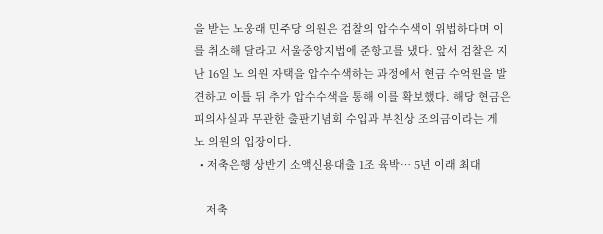을 받는 노웅래 민주당 의원은 검찰의 압수수색이 위법하다며 이를 취소해 달라고 서울중앙지법에 준항고를 냈다. 앞서 검찰은 지난 16일 노 의원 자택을 압수수색하는 과정에서 현금 수억원을 발견하고 이틀 뒤 추가 압수수색을 통해 이를 확보했다. 해당 현금은 피의사실과 무관한 출판기념회 수입과 부친상 조의금이라는 게 노 의원의 입장이다.
  • 저축은행 상반기 소액신용대출 1조 육박… 5년 이래 최대

    저축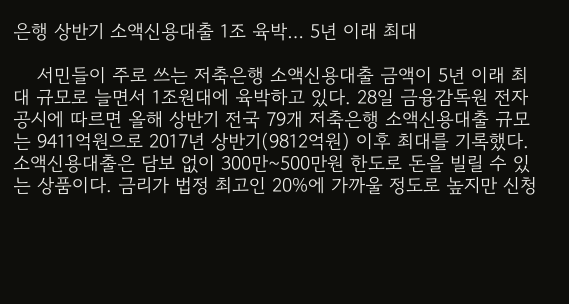은행 상반기 소액신용대출 1조 육박… 5년 이래 최대

    서민들이 주로 쓰는 저축은행 소액신용대출 금액이 5년 이래 최대 규모로 늘면서 1조원대에 육박하고 있다. 28일 금융감독원 전자공시에 따르면 올해 상반기 전국 79개 저축은행 소액신용대출 규모는 9411억원으로 2017년 상반기(9812억원) 이후 최대를 기록했다. 소액신용대출은 담보 없이 300만~500만원 한도로 돈을 빌릴 수 있는 상품이다. 금리가 법정 최고인 20%에 가까울 정도로 높지만 신청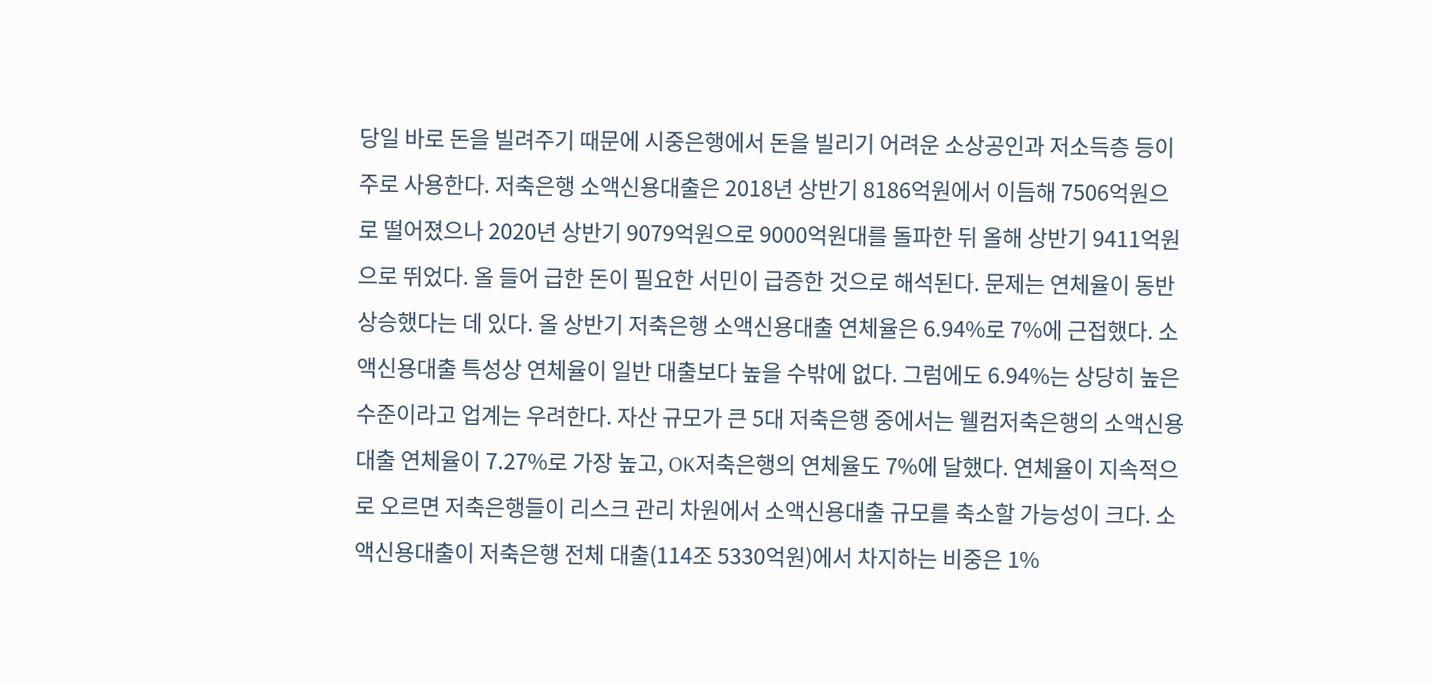당일 바로 돈을 빌려주기 때문에 시중은행에서 돈을 빌리기 어려운 소상공인과 저소득층 등이 주로 사용한다. 저축은행 소액신용대출은 2018년 상반기 8186억원에서 이듬해 7506억원으로 떨어졌으나 2020년 상반기 9079억원으로 9000억원대를 돌파한 뒤 올해 상반기 9411억원으로 뛰었다. 올 들어 급한 돈이 필요한 서민이 급증한 것으로 해석된다. 문제는 연체율이 동반 상승했다는 데 있다. 올 상반기 저축은행 소액신용대출 연체율은 6.94%로 7%에 근접했다. 소액신용대출 특성상 연체율이 일반 대출보다 높을 수밖에 없다. 그럼에도 6.94%는 상당히 높은 수준이라고 업계는 우려한다. 자산 규모가 큰 5대 저축은행 중에서는 웰컴저축은행의 소액신용대출 연체율이 7.27%로 가장 높고, OK저축은행의 연체율도 7%에 달했다. 연체율이 지속적으로 오르면 저축은행들이 리스크 관리 차원에서 소액신용대출 규모를 축소할 가능성이 크다. 소액신용대출이 저축은행 전체 대출(114조 5330억원)에서 차지하는 비중은 1%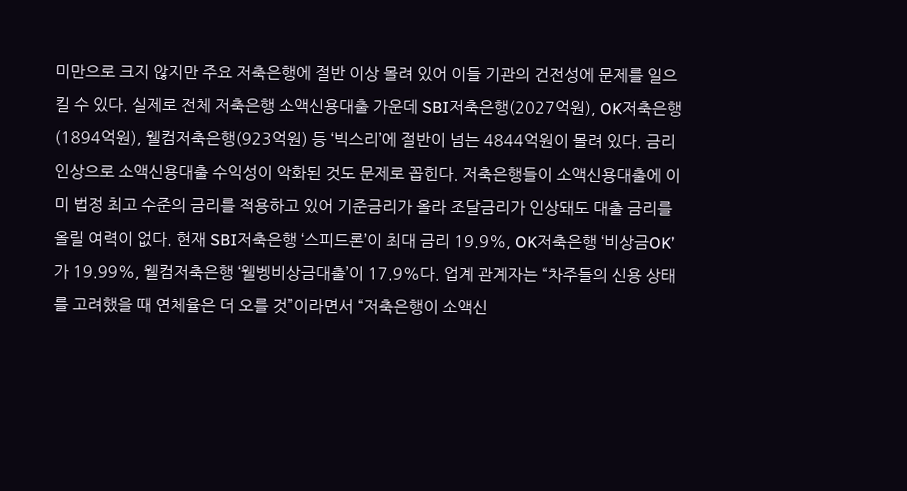미만으로 크지 않지만 주요 저축은행에 절반 이상 몰려 있어 이들 기관의 건전성에 문제를 일으킬 수 있다. 실제로 전체 저축은행 소액신용대출 가운데 SBI저축은행(2027억원), OK저축은행(1894억원), 웰컴저축은행(923억원) 등 ‘빅스리’에 절반이 넘는 4844억원이 몰려 있다. 금리 인상으로 소액신용대출 수익성이 악화된 것도 문제로 꼽힌다. 저축은행들이 소액신용대출에 이미 법정 최고 수준의 금리를 적용하고 있어 기준금리가 올라 조달금리가 인상돼도 대출 금리를 올릴 여력이 없다. 현재 SBI저축은행 ‘스피드론’이 최대 금리 19.9%, OK저축은행 ‘비상금OK’가 19.99%, 웰컴저축은행 ‘웰벵비상금대출’이 17.9%다. 업계 관계자는 “차주들의 신용 상태를 고려했을 때 연체율은 더 오를 것”이라면서 “저축은행이 소액신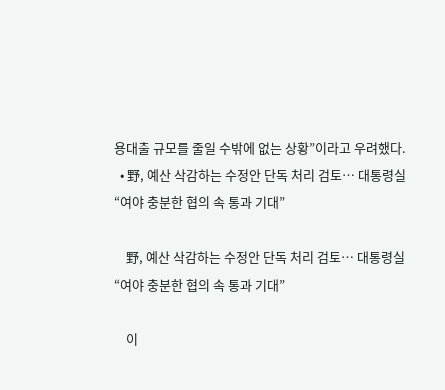용대출 규모를 줄일 수밖에 없는 상황”이라고 우려했다.
  • 野, 예산 삭감하는 수정안 단독 처리 검토… 대통령실 “여야 충분한 협의 속 통과 기대”

    野, 예산 삭감하는 수정안 단독 처리 검토… 대통령실 “여야 충분한 협의 속 통과 기대”

    이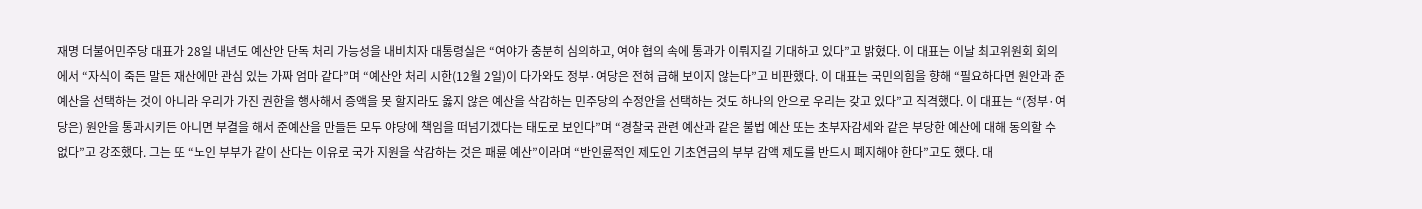재명 더불어민주당 대표가 28일 내년도 예산안 단독 처리 가능성을 내비치자 대통령실은 “여야가 충분히 심의하고, 여야 협의 속에 통과가 이뤄지길 기대하고 있다”고 밝혔다. 이 대표는 이날 최고위원회 회의에서 “자식이 죽든 말든 재산에만 관심 있는 가짜 엄마 같다”며 “예산안 처리 시한(12월 2일)이 다가와도 정부·여당은 전혀 급해 보이지 않는다”고 비판했다. 이 대표는 국민의힘을 향해 “필요하다면 원안과 준예산을 선택하는 것이 아니라 우리가 가진 권한을 행사해서 증액을 못 할지라도 옳지 않은 예산을 삭감하는 민주당의 수정안을 선택하는 것도 하나의 안으로 우리는 갖고 있다”고 직격했다. 이 대표는 “(정부·여당은) 원안을 통과시키든 아니면 부결을 해서 준예산을 만들든 모두 야당에 책임을 떠넘기겠다는 태도로 보인다”며 “경찰국 관련 예산과 같은 불법 예산 또는 초부자감세와 같은 부당한 예산에 대해 동의할 수 없다”고 강조했다. 그는 또 “노인 부부가 같이 산다는 이유로 국가 지원을 삭감하는 것은 패륜 예산”이라며 “반인륜적인 제도인 기초연금의 부부 감액 제도를 반드시 폐지해야 한다”고도 했다. 대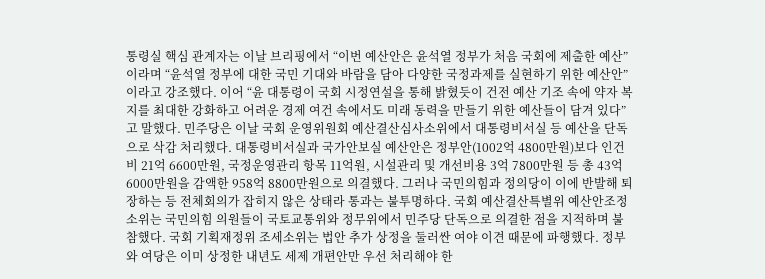통령실 핵심 관계자는 이날 브리핑에서 “이번 예산안은 윤석열 정부가 처음 국회에 제출한 예산”이라며 “윤석열 정부에 대한 국민 기대와 바람을 담아 다양한 국정과제를 실현하기 위한 예산안”이라고 강조했다. 이어 “윤 대통령이 국회 시정연설을 통해 밝혔듯이 건전 예산 기조 속에 약자 복지를 최대한 강화하고 어려운 경제 여건 속에서도 미래 동력을 만들기 위한 예산들이 담겨 있다”고 말했다. 민주당은 이날 국회 운영위원회 예산결산심사소위에서 대통령비서실 등 예산을 단독으로 삭감 처리했다. 대통령비서실과 국가안보실 예산안은 정부안(1002억 4800만원)보다 인건비 21억 6600만원, 국정운영관리 항목 11억원, 시설관리 및 개선비용 3억 7800만원 등 총 43억 6000만원을 감액한 958억 8800만원으로 의결했다. 그러나 국민의힘과 정의당이 이에 반발해 퇴장하는 등 전체회의가 잡히지 않은 상태라 통과는 불투명하다. 국회 예산결산특별위 예산안조정소위는 국민의힘 의원들이 국토교통위와 정무위에서 민주당 단독으로 의결한 점을 지적하며 불참했다. 국회 기획재정위 조세소위는 법안 추가 상정을 둘러싼 여야 이견 때문에 파행했다. 정부와 여당은 이미 상정한 내년도 세제 개편안만 우선 처리해야 한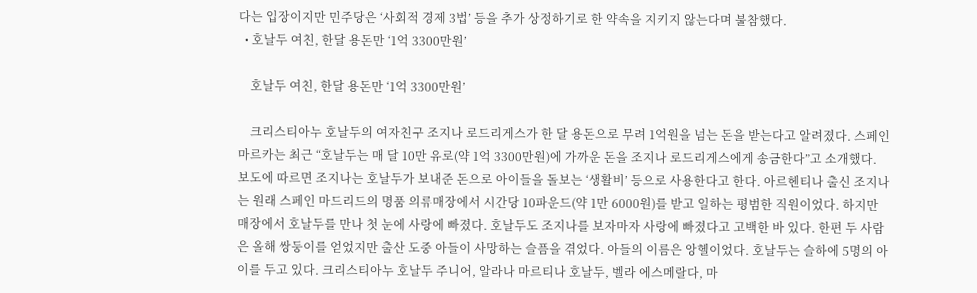다는 입장이지만 민주당은 ‘사회적 경제 3법’ 등을 추가 상정하기로 한 약속을 지키지 않는다며 불참했다.
  • 호날두 여친, 한달 용돈만 ‘1억 3300만원’

    호날두 여친, 한달 용돈만 ‘1억 3300만원’

    크리스티아누 호날두의 여자친구 조지나 로드리게스가 한 달 용돈으로 무려 1억원을 넘는 돈을 받는다고 알려졌다. 스페인 마르카는 최근 “호날두는 매 달 10만 유로(약 1억 3300만원)에 가까운 돈을 조지나 로드리게스에게 송금한다”고 소개했다. 보도에 따르면 조지나는 호날두가 보내준 돈으로 아이들을 돌보는 ‘생활비’ 등으로 사용한다고 한다. 아르헨티나 출신 조지나는 원래 스페인 마드리드의 명품 의류매장에서 시간당 10파운드(약 1만 6000원)를 받고 일하는 평범한 직원이었다. 하지만 매장에서 호날두를 만나 첫 눈에 사랑에 빠졌다. 호날두도 조지나를 보자마자 사랑에 빠졌다고 고백한 바 있다. 한편 두 사람은 올해 쌍둥이를 얻었지만 출산 도중 아들이 사망하는 슬픔을 겪었다. 아들의 이름은 앙헬이었다. 호날두는 슬하에 5명의 아이를 두고 있다. 크리스티아누 호날두 주니어, 알라나 마르티나 호날두, 벨라 에스메랄다, 마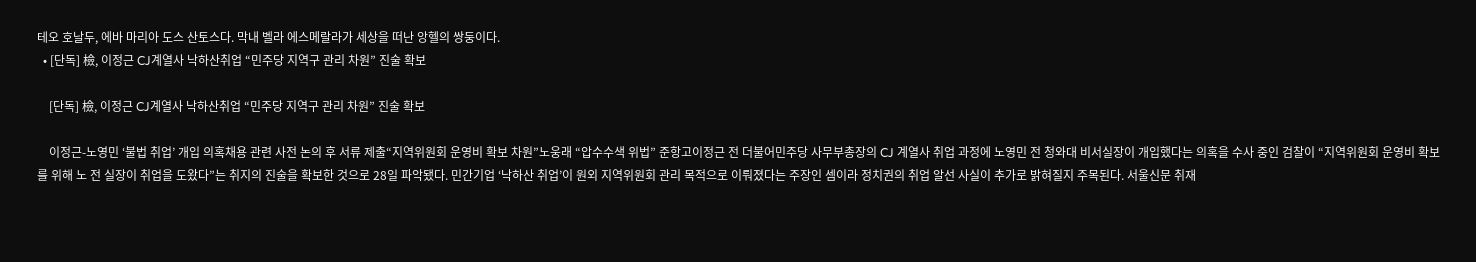테오 호날두, 에바 마리아 도스 산토스다. 막내 벨라 에스메랄라가 세상을 떠난 앙헬의 쌍둥이다.
  • [단독] 檢, 이정근 CJ계열사 낙하산취업 “민주당 지역구 관리 차원” 진술 확보

    [단독] 檢, 이정근 CJ계열사 낙하산취업 “민주당 지역구 관리 차원” 진술 확보

    이정근-노영민 ‘불법 취업’ 개입 의혹채용 관련 사전 논의 후 서류 제출“지역위원회 운영비 확보 차원”노웅래 “압수수색 위법” 준항고이정근 전 더불어민주당 사무부총장의 CJ 계열사 취업 과정에 노영민 전 청와대 비서실장이 개입했다는 의혹을 수사 중인 검찰이 “지역위원회 운영비 확보를 위해 노 전 실장이 취업을 도왔다”는 취지의 진술을 확보한 것으로 28일 파악됐다. 민간기업 ‘낙하산 취업’이 원외 지역위원회 관리 목적으로 이뤄졌다는 주장인 셈이라 정치권의 취업 알선 사실이 추가로 밝혀질지 주목된다. 서울신문 취재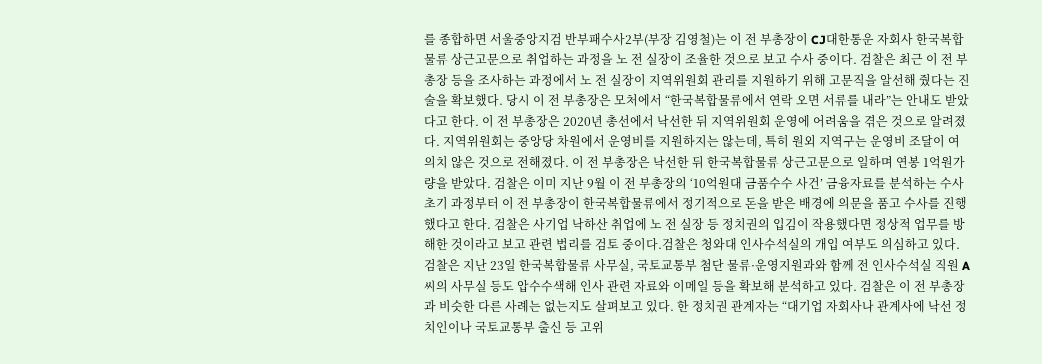를 종합하면 서울중앙지검 반부패수사2부(부장 김영철)는 이 전 부총장이 CJ대한통운 자회사 한국복합물류 상근고문으로 취업하는 과정을 노 전 실장이 조율한 것으로 보고 수사 중이다. 검찰은 최근 이 전 부총장 등을 조사하는 과정에서 노 전 실장이 지역위원회 관리를 지원하기 위해 고문직을 알선해 줬다는 진술을 확보했다. 당시 이 전 부총장은 모처에서 “한국복합물류에서 연락 오면 서류를 내라”는 안내도 받았다고 한다. 이 전 부총장은 2020년 총선에서 낙선한 뒤 지역위원회 운영에 어려움을 겪은 것으로 알려졌다. 지역위원회는 중앙당 차원에서 운영비를 지원하지는 않는데, 특히 원외 지역구는 운영비 조달이 여의치 않은 것으로 전해졌다. 이 전 부총장은 낙선한 뒤 한국복합물류 상근고문으로 일하며 연봉 1억원가량을 받았다. 검찰은 이미 지난 9월 이 전 부총장의 ‘10억원대 금품수수 사건’ 금융자료를 분석하는 수사 초기 과정부터 이 전 부총장이 한국복합물류에서 정기적으로 돈을 받은 배경에 의문을 품고 수사를 진행했다고 한다. 검찰은 사기업 낙하산 취업에 노 전 실장 등 정치권의 입김이 작용했다면 정상적 업무를 방해한 것이라고 보고 관련 법리를 검토 중이다.검찰은 청와대 인사수석실의 개입 여부도 의심하고 있다. 검찰은 지난 23일 한국복합물류 사무실, 국토교통부 첨단 물류·운영지원과와 함께 전 인사수석실 직원 A씨의 사무실 등도 압수수색해 인사 관련 자료와 이메일 등을 확보해 분석하고 있다. 검찰은 이 전 부총장과 비슷한 다른 사례는 없는지도 살펴보고 있다. 한 정치권 관계자는 “대기업 자회사나 관계사에 낙선 정치인이나 국토교통부 출신 등 고위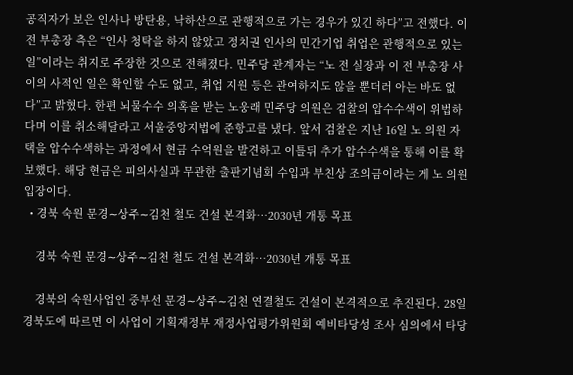공직자가 보은 인사나 방탄용, 낙하산으로 관행적으로 가는 경우가 있긴 하다”고 전했다. 이 전 부총장 측은 “인사 청탁을 하지 않았고 정치권 인사의 민간기업 취업은 관행적으로 있는 일”이라는 취지로 주장한 것으로 전해졌다. 민주당 관계자는 “노 전 실장과 이 전 부총장 사이의 사적인 일은 확인할 수도 없고, 취업 지원 등은 관여하지도 않을 뿐더러 아는 바도 없다”고 밝혔다. 한편 뇌물수수 의혹을 받는 노웅래 민주당 의원은 검찰의 압수수색이 위법하다며 이를 취소해달라고 서울중앙지법에 준항고를 냈다. 앞서 검찰은 지난 16일 노 의원 자택을 압수수색하는 과정에서 현금 수억원을 발견하고 이틀뒤 추가 압수수색을 통해 이를 확보했다. 해당 현금은 피의사실과 무관한 출판기념회 수입과 부친상 조의금이라는 게 노 의원 입장이다.
  • 경북 숙원 문경∼상주∼김천 철도 건설 본격화…2030년 개통 목표

    경북 숙원 문경∼상주∼김천 철도 건설 본격화…2030년 개통 목표

    경북의 숙원사업인 중부선 문경∼상주∼김천 연결철도 건설이 본격적으로 추진된다. 28일 경북도에 따르면 이 사업이 기획재정부 재정사업평가위원회 예비타당성 조사 심의에서 타당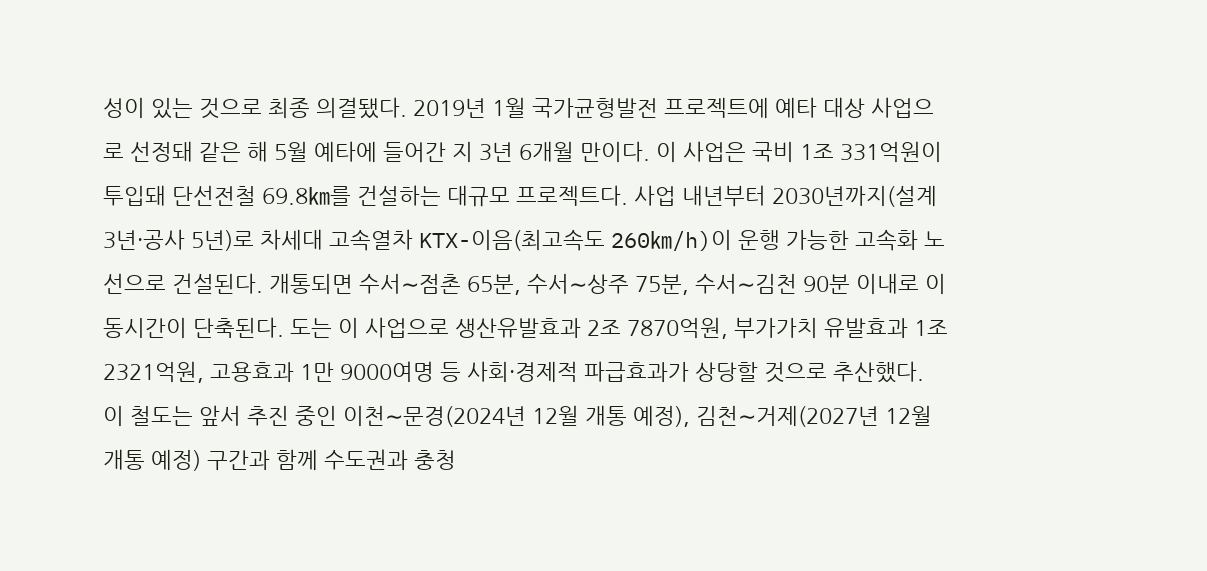성이 있는 것으로 최종 의결됐다. 2019년 1월 국가균형발전 프로젝트에 예타 대상 사업으로 선정돼 같은 해 5월 예타에 들어간 지 3년 6개월 만이다. 이 사업은 국비 1조 331억원이 투입돼 단선전철 69.8㎞를 건설하는 대규모 프로젝트다. 사업 내년부터 2030년까지(설계 3년·공사 5년)로 차세대 고속열차 KTX-이음(최고속도 260㎞/h)이 운행 가능한 고속화 노선으로 건설된다. 개통되면 수서∼점촌 65분, 수서∼상주 75분, 수서∼김천 90분 이내로 이동시간이 단축된다. 도는 이 사업으로 생산유발효과 2조 7870억원, 부가가치 유발효과 1조 2321억원, 고용효과 1만 9000여명 등 사회·경제적 파급효과가 상당할 것으로 추산했다. 이 철도는 앞서 추진 중인 이천∼문경(2024년 12월 개통 예정), 김천∼거제(2027년 12월 개통 예정) 구간과 함께 수도권과 충청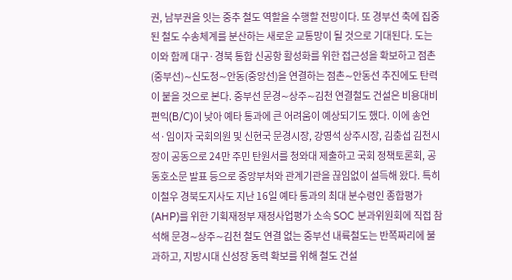권, 남부권을 잇는 중추 철도 역할을 수행할 전망이다. 또 경부선 축에 집중된 철도 수송체계를 분산하는 새로운 교통망이 될 것으로 기대된다. 도는 이와 함께 대구·경북 통합 신공항 활성화를 위한 접근성을 확보하고 점촌(중부선)∼신도청∼안동(중앙선)을 연결하는 점촌∼안동선 추진에도 탄력이 붙을 것으로 본다. 중부선 문경∼상주∼김천 연결철도 건설은 비용대비편익(B/C)이 낮아 예타 통과에 큰 어려움이 예상되기도 했다. 이에 송언석·임이자 국회의원 및 신현국 문경시장, 강영석 상주시장, 김충섭 김천시장이 공동으로 24만 주민 탄원서를 청와대 제출하고 국회 정책토론회, 공동호소문 발표 등으로 중앙부처와 관계기관을 끊임없이 설득해 왔다. 특히 이철우 경북도지사도 지난 16일 예타 통과의 최대 분수령인 종합평가(AHP)를 위한 기획재정부 재정사업평가 소속 SOC 분과위원회에 직접 참석해 문경∼상주∼김천 철도 연결 없는 중부선 내륙철도는 반쪽짜리에 불과하고, 지방시대 신성장 동력 확보를 위해 철도 건설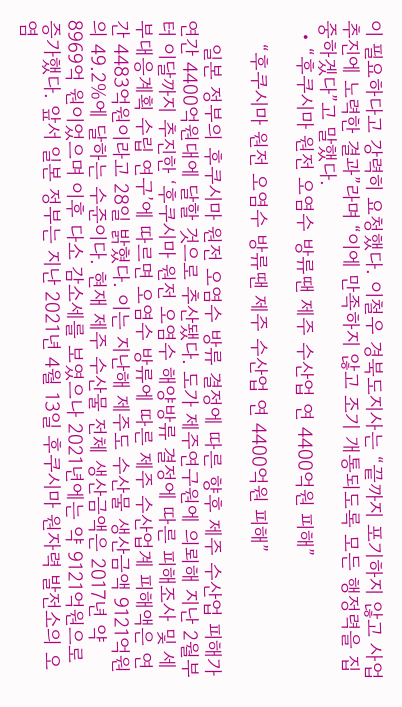이 필요하다고 강력히 요청했다. 이철우 경북도지사는 “끝까지 포기하지 않고 사업 추진에 노력한 결과”라며 “이에 만족하지 않고 조기 개통되도록 모든 행정력을 집중하겠다”고 말했다.
  • “후쿠시마 원전 오염수 방류땐 제주 수산업 연 4400억원 피해”

    “후쿠시마 원전 오염수 방류땐 제주 수산업 연 4400억원 피해”

    일본 정부의 후쿠시마 원전 오염수 방류 결정에 따른 향후 제주 수산업 피해가 연간 4400억원대에 달할 것으로 추산됐다. 도가 제주연구원에 의뢰해 지난 2월부터 이달까지 추진한 ‘후쿠시마 원전 오염수 해양방류 결정에 따른 피해조사 및 세부대응계획 수립 연구’에 따르면 오염수 방류에 따른 제주 수산업계 피해액은 연간 4483억원이라고 28일 밝혔다. 이는 지난해 제주도 수산물 생산금액 9121억원의 49.2%에 달하는 수준이다. 현재 제주 수산물 전체 생산금액은 2017년 약 8969억 원이었으며 이후 다소 감소세를 보였으나 2021년에는 약 9121억원으로 증가했다. 앞서 일본 정부는 지난 2021년 4월 13일 후쿠시마 원자력 발전소의 오염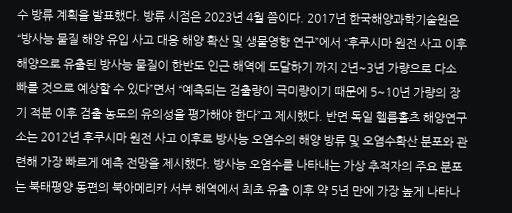수 방류 계획을 발표했다. 방류 시점은 2023년 4월 쯤이다. 2017년 한국해양과학기술원은 “방사능 물질 해양 유입 사고 대응 해양 확산 및 생물영향 연구”에서 “후쿠시마 원전 사고 이후 해양으로 유출된 방사능 물질이 한반도 인근 해역에 도달하기 까지 2년~3년 가량으로 다소 빠를 것으로 예상할 수 있다”면서 “예측되는 검출량이 극미량이기 때문에 5~10년 가량의 장기 적분 이후 검출 농도의 유의성을 평가해야 한다”고 제시했다. 반면 독일 헬름홀츠 해양연구소는 2012년 후쿠시마 원전 사고 이후로 방사능 오염수의 해양 방류 및 오염수확산 분포와 관련해 가장 빠르게 예측 전망을 제시했다. 방사능 오염수를 나타내는 가상 추적자의 주요 분포는 북태평양 동편의 북아메리카 서부 해역에서 최초 유출 이후 약 5년 만에 가장 높게 나타나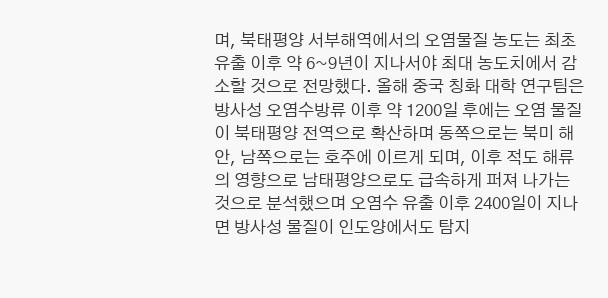며, 북태평양 서부해역에서의 오염물질 농도는 최초 유출 이후 약 6~9년이 지나서야 최대 농도치에서 감소할 것으로 전망했다. 올해 중국 칭화 대학 연구팀은 방사성 오염수방류 이후 약 1200일 후에는 오염 물질이 북태평양 전역으로 확산하며 동쪽으로는 북미 해안, 남쪽으로는 호주에 이르게 되며, 이후 적도 해류의 영향으로 남태평양으로도 급속하게 퍼져 나가는 것으로 분석했으며 오염수 유출 이후 2400일이 지나면 방사성 물질이 인도양에서도 탐지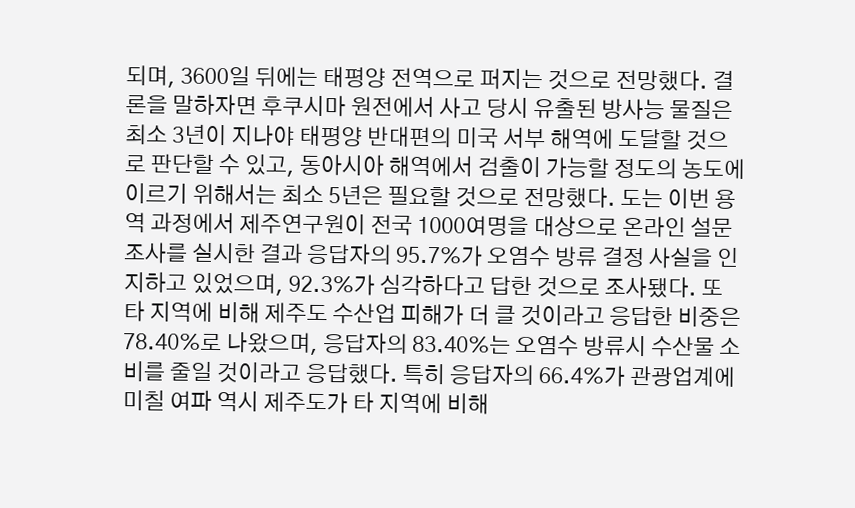되며, 3600일 뒤에는 태평양 전역으로 퍼지는 것으로 전망했다. 결론을 말하자면 후쿠시마 원전에서 사고 당시 유출된 방사능 물질은 최소 3년이 지나야 태평양 반대편의 미국 서부 해역에 도달할 것으로 판단할 수 있고, 동아시아 해역에서 검출이 가능할 정도의 농도에 이르기 위해서는 최소 5년은 필요할 것으로 전망했다. 도는 이번 용역 과정에서 제주연구원이 전국 1000여명을 대상으로 온라인 설문조사를 실시한 결과 응답자의 95.7%가 오염수 방류 결정 사실을 인지하고 있었으며, 92.3%가 심각하다고 답한 것으로 조사됐다. 또 타 지역에 비해 제주도 수산업 피해가 더 클 것이라고 응답한 비중은 78.40%로 나왔으며, 응답자의 83.40%는 오염수 방류시 수산물 소비를 줄일 것이라고 응답했다. 특히 응답자의 66.4%가 관광업계에 미칠 여파 역시 제주도가 타 지역에 비해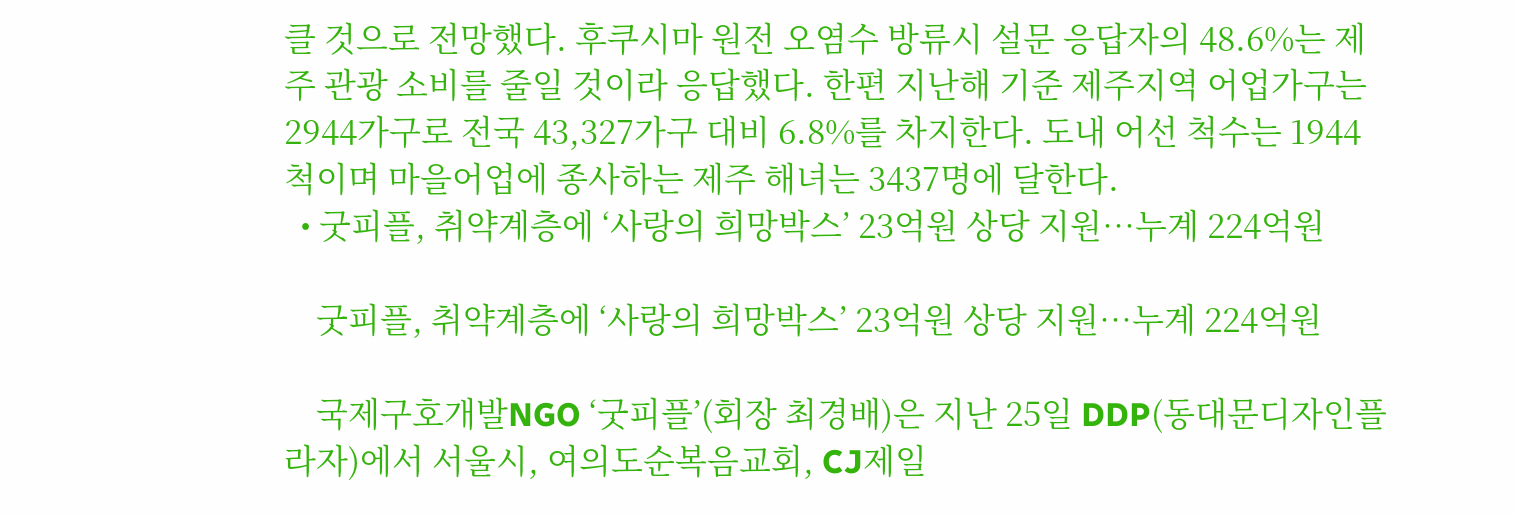클 것으로 전망했다. 후쿠시마 원전 오염수 방류시 설문 응답자의 48.6%는 제주 관광 소비를 줄일 것이라 응답했다. 한편 지난해 기준 제주지역 어업가구는 2944가구로 전국 43,327가구 대비 6.8%를 차지한다. 도내 어선 척수는 1944척이며 마을어업에 종사하는 제주 해녀는 3437명에 달한다.
  • 굿피플, 취약계층에 ‘사랑의 희망박스’ 23억원 상당 지원…누계 224억원

    굿피플, 취약계층에 ‘사랑의 희망박스’ 23억원 상당 지원…누계 224억원

    국제구호개발NGO ‘굿피플’(회장 최경배)은 지난 25일 DDP(동대문디자인플라자)에서 서울시, 여의도순복음교회, CJ제일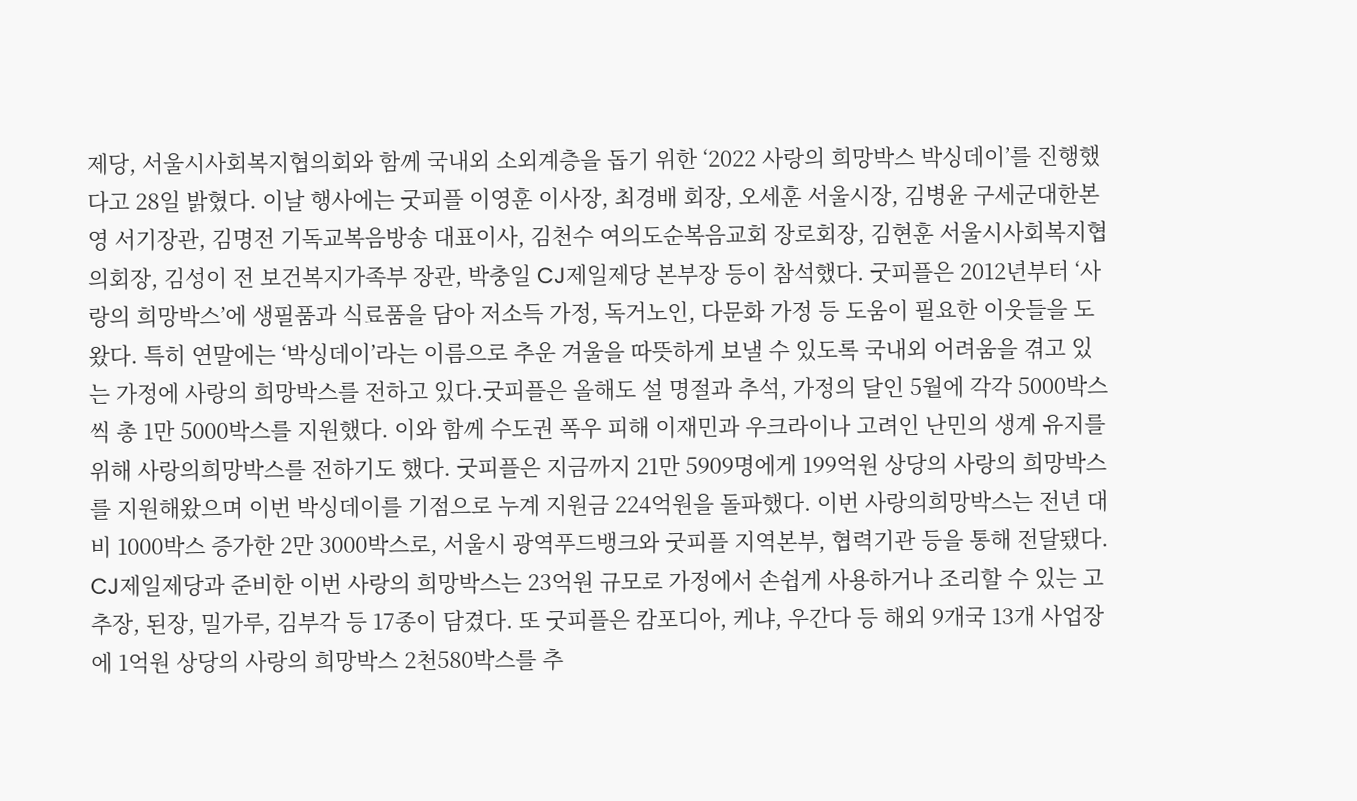제당, 서울시사회복지협의회와 함께 국내외 소외계층을 돕기 위한 ‘2022 사랑의 희망박스 박싱데이’를 진행했다고 28일 밝혔다. 이날 행사에는 굿피플 이영훈 이사장, 최경배 회장, 오세훈 서울시장, 김병윤 구세군대한본영 서기장관, 김명전 기독교복음방송 대표이사, 김천수 여의도순복음교회 장로회장, 김현훈 서울시사회복지협의회장, 김성이 전 보건복지가족부 장관, 박충일 CJ제일제당 본부장 등이 참석했다. 굿피플은 2012년부터 ‘사랑의 희망박스’에 생필품과 식료품을 담아 저소득 가정, 독거노인, 다문화 가정 등 도움이 필요한 이웃들을 도왔다. 특히 연말에는 ‘박싱데이’라는 이름으로 추운 겨울을 따뜻하게 보낼 수 있도록 국내외 어려움을 겪고 있는 가정에 사랑의 희망박스를 전하고 있다.굿피플은 올해도 설 명절과 추석, 가정의 달인 5월에 각각 5000박스씩 총 1만 5000박스를 지원했다. 이와 함께 수도권 폭우 피해 이재민과 우크라이나 고려인 난민의 생계 유지를 위해 사랑의희망박스를 전하기도 했다. 굿피플은 지금까지 21만 5909명에게 199억원 상당의 사랑의 희망박스를 지원해왔으며 이번 박싱데이를 기점으로 누계 지원금 224억원을 돌파했다. 이번 사랑의희망박스는 전년 대비 1000박스 증가한 2만 3000박스로, 서울시 광역푸드뱅크와 굿피플 지역본부, 협력기관 등을 통해 전달됐다. CJ제일제당과 준비한 이번 사랑의 희망박스는 23억원 규모로 가정에서 손쉽게 사용하거나 조리할 수 있는 고추장, 된장, 밀가루, 김부각 등 17종이 담겼다. 또 굿피플은 캄포디아, 케냐, 우간다 등 해외 9개국 13개 사업장에 1억원 상당의 사랑의 희망박스 2천580박스를 추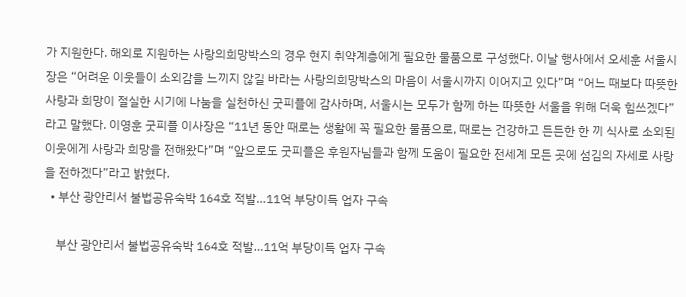가 지원한다. 해외로 지원하는 사랑의희망박스의 경우 현지 취약계층에게 필요한 물품으로 구성했다. 이날 행사에서 오세훈 서울시장은 “어려운 이웃들이 소외감을 느끼지 않길 바라는 사랑의희망박스의 마음이 서울시까지 이어지고 있다”며 “어느 때보다 따뜻한 사랑과 희망이 절실한 시기에 나눔을 실천하신 굿피플에 감사하며, 서울시는 모두가 함께 하는 따뜻한 서울을 위해 더욱 힘쓰겠다”라고 말했다. 이영훈 굿피플 이사장은 “11년 동안 때로는 생활에 꼭 필요한 물품으로, 때로는 건강하고 든든한 한 끼 식사로 소외된 이웃에게 사랑과 희망을 전해왔다”며 “앞으로도 굿피플은 후원자님들과 함께 도움이 필요한 전세계 모든 곳에 섬김의 자세로 사랑을 전하겠다”라고 밝혔다.
  • 부산 광안리서 불법공유숙박 164호 적발…11억 부당이득 업자 구속

    부산 광안리서 불법공유숙박 164호 적발…11억 부당이득 업자 구속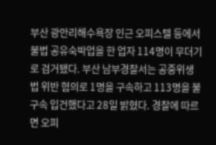부산 광안리해수욕장 인근 오피스텔 등에서 불법 공유숙박업을 한 업자 114명이 무더기로 검거됐다. 부산 남부경찰서는 공중위생법 위반 혐의로 1명을 구속하고 113명을 불구속 입건했다고 28일 밝혔다. 경찰에 따르면 오피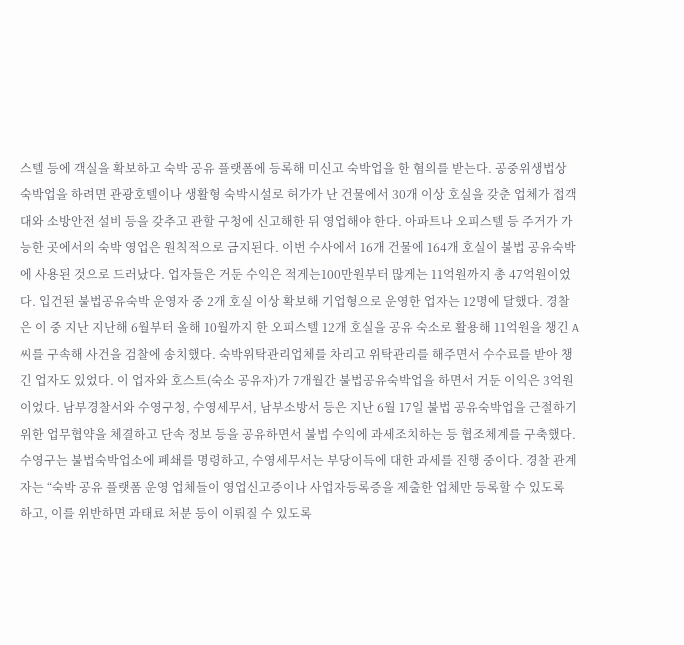스텔 등에 객실을 확보하고 숙박 공유 플랫폼에 등록해 미신고 숙박업을 한 혐의를 받는다. 공중위생법상 숙박업을 하려면 관광호텔이나 생활형 숙박시설로 허가가 난 건물에서 30개 이상 호실을 갖춘 업체가 접객대와 소방안전 설비 등을 갖추고 관할 구청에 신고해한 뒤 영업해야 한다. 아파트나 오피스텔 등 주거가 가능한 곳에서의 숙박 영업은 원칙적으로 금지된다. 이번 수사에서 16개 건물에 164개 호실이 불법 공유숙박에 사용된 것으로 드러났다. 업자들은 거둔 수익은 적게는100만원부터 많게는 11억원까지 총 47억원이었다. 입건된 불법공유숙박 운영자 중 2개 호실 이상 확보해 기업형으로 운영한 업자는 12명에 달했다. 경찰은 이 중 지난 지난해 6월부터 올해 10월까지 한 오피스텔 12개 호실을 공유 숙소로 활용해 11억원을 챙긴 A씨를 구속해 사건을 검찰에 송치했다. 숙박위탁관리업체를 차리고 위탁관리를 해주면서 수수료를 받아 챙긴 업자도 있었다. 이 업자와 호스트(숙소 공유자)가 7개월간 불법공유숙박업을 하면서 거둔 이익은 3억원이었다. 남부경찰서와 수영구청, 수영세무서, 남부소방서 등은 지난 6월 17일 불법 공유숙박업을 근절하기 위한 업무협약을 체결하고 단속 정보 등을 공유하면서 불법 수익에 과세조치하는 등 협조체계를 구축했다. 수영구는 불법숙박업소에 폐쇄를 명령하고, 수영세무서는 부당이득에 대한 과세를 진행 중이다. 경찰 관계자는 “숙박 공유 플랫폼 운영 업체들이 영업신고증이나 사업자등록증을 제출한 업체만 등록할 수 있도록 하고, 이를 위반하면 과태료 처분 등이 이뤄질 수 있도록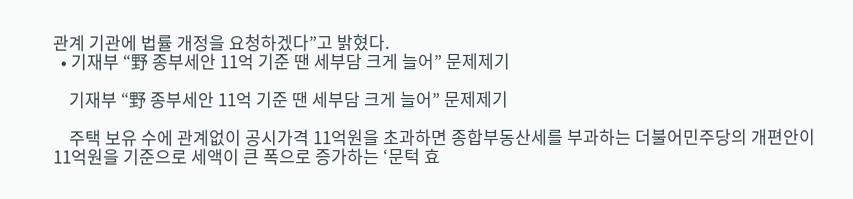관계 기관에 법률 개정을 요청하겠다”고 밝혔다.
  • 기재부 “野 종부세안 11억 기준 땐 세부담 크게 늘어” 문제제기

    기재부 “野 종부세안 11억 기준 땐 세부담 크게 늘어” 문제제기

    주택 보유 수에 관계없이 공시가격 11억원을 초과하면 종합부동산세를 부과하는 더불어민주당의 개편안이 11억원을 기준으로 세액이 큰 폭으로 증가하는 ‘문턱 효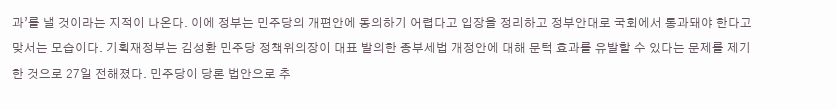과’를 낼 것이라는 지적이 나온다. 이에 정부는 민주당의 개편안에 동의하기 어렵다고 입장을 정리하고 정부안대로 국회에서 통과돼야 한다고 맞서는 모습이다. 기획재정부는 김성환 민주당 정책위의장이 대표 발의한 종부세법 개정안에 대해 문턱 효과를 유발할 수 있다는 문제를 제기한 것으로 27일 전해졌다. 민주당이 당론 법안으로 추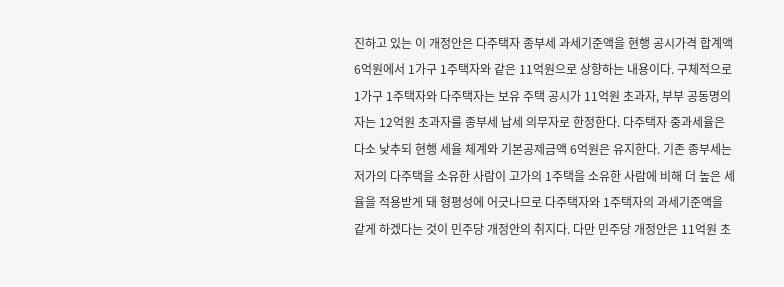진하고 있는 이 개정안은 다주택자 종부세 과세기준액을 현행 공시가격 합계액 6억원에서 1가구 1주택자와 같은 11억원으로 상향하는 내용이다. 구체적으로 1가구 1주택자와 다주택자는 보유 주택 공시가 11억원 초과자, 부부 공동명의자는 12억원 초과자를 종부세 납세 의무자로 한정한다. 다주택자 중과세율은 다소 낮추되 현행 세율 체계와 기본공제금액 6억원은 유지한다. 기존 종부세는 저가의 다주택을 소유한 사람이 고가의 1주택을 소유한 사람에 비해 더 높은 세율을 적용받게 돼 형평성에 어긋나므로 다주택자와 1주택자의 과세기준액을 같게 하겠다는 것이 민주당 개정안의 취지다. 다만 민주당 개정안은 11억원 초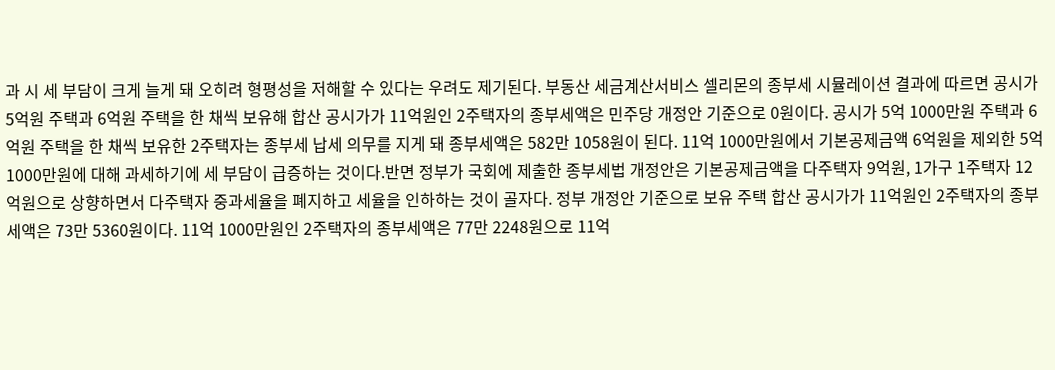과 시 세 부담이 크게 늘게 돼 오히려 형평성을 저해할 수 있다는 우려도 제기된다. 부동산 세금계산서비스 셀리몬의 종부세 시뮬레이션 결과에 따르면 공시가 5억원 주택과 6억원 주택을 한 채씩 보유해 합산 공시가가 11억원인 2주택자의 종부세액은 민주당 개정안 기준으로 0원이다. 공시가 5억 1000만원 주택과 6억원 주택을 한 채씩 보유한 2주택자는 종부세 납세 의무를 지게 돼 종부세액은 582만 1058원이 된다. 11억 1000만원에서 기본공제금액 6억원을 제외한 5억 1000만원에 대해 과세하기에 세 부담이 급증하는 것이다.반면 정부가 국회에 제출한 종부세법 개정안은 기본공제금액을 다주택자 9억원, 1가구 1주택자 12억원으로 상향하면서 다주택자 중과세율을 폐지하고 세율을 인하하는 것이 골자다. 정부 개정안 기준으로 보유 주택 합산 공시가가 11억원인 2주택자의 종부세액은 73만 5360원이다. 11억 1000만원인 2주택자의 종부세액은 77만 2248원으로 11억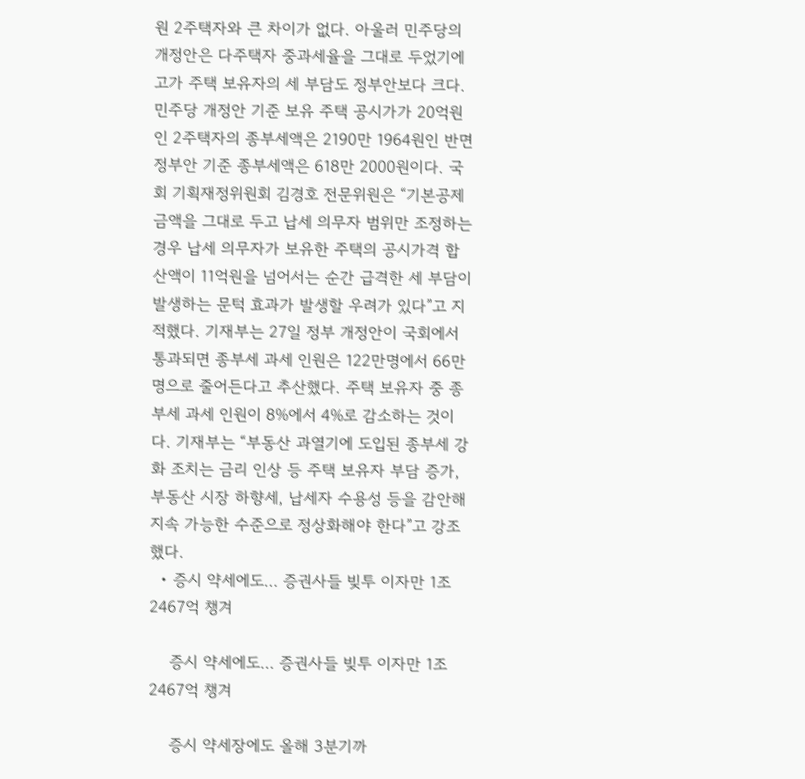원 2주택자와 큰 차이가 없다. 아울러 민주당의 개정안은 다주택자 중과세율을 그대로 두었기에 고가 주택 보유자의 세 부담도 정부안보다 크다. 민주당 개정안 기준 보유 주택 공시가가 20억원인 2주택자의 종부세액은 2190만 1964원인 반면 정부안 기준 종부세액은 618만 2000원이다. 국회 기획재정위원회 김경호 전문위원은 “기본공제금액을 그대로 두고 납세 의무자 범위만 조정하는 경우 납세 의무자가 보유한 주택의 공시가격 합산액이 11억원을 넘어서는 순간 급격한 세 부담이 발생하는 문턱 효과가 발생할 우려가 있다”고 지적했다. 기재부는 27일 정부 개정안이 국회에서 통과되면 종부세 과세 인원은 122만명에서 66만명으로 줄어든다고 추산했다. 주택 보유자 중 종부세 과세 인원이 8%에서 4%로 감소하는 것이다. 기재부는 “부동산 과열기에 도입된 종부세 강화 조치는 금리 인상 등 주택 보유자 부담 증가, 부동산 시장 하향세, 납세자 수용성 등을 감안해 지속 가능한 수준으로 정상화해야 한다”고 강조했다.
  • 증시 약세에도… 증권사들 빚투 이자만 1조 2467억 챙겨

    증시 약세에도… 증권사들 빚투 이자만 1조 2467억 챙겨

    증시 약세장에도 올해 3분기까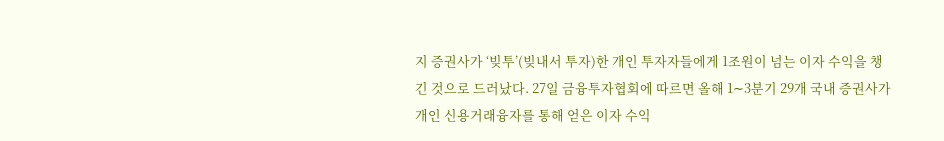지 증권사가 ‘빚투’(빚내서 투자)한 개인 투자자들에게 1조원이 넘는 이자 수익을 챙긴 것으로 드러났다. 27일 금융투자협회에 따르면 올해 1∼3분기 29개 국내 증권사가 개인 신용거래융자를 통해 얻은 이자 수익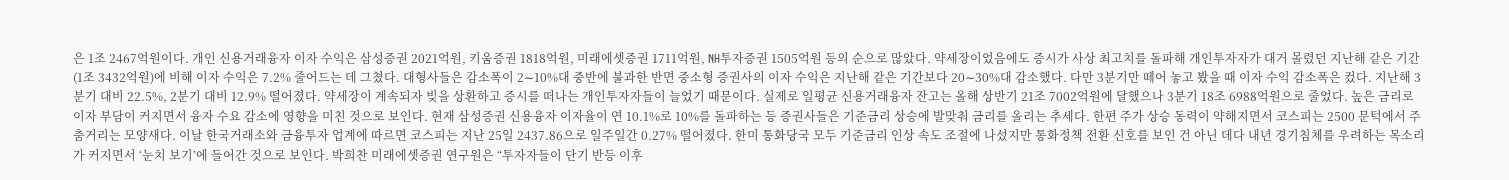은 1조 2467억원이다. 개인 신용거래융자 이자 수익은 삼성증권 2021억원, 키움증권 1818억원, 미래에셋증권 1711억원, NH투자증권 1505억원 등의 순으로 많았다. 약세장이었음에도 증시가 사상 최고치를 돌파해 개인투자자가 대거 몰렸던 지난해 같은 기간(1조 3432억원)에 비해 이자 수익은 7.2% 줄어드는 데 그쳤다. 대형사들은 감소폭이 2∼10%대 중반에 불과한 반면 중소형 증권사의 이자 수익은 지난해 같은 기간보다 20∼30%대 감소했다. 다만 3분기만 떼어 놓고 봤을 때 이자 수익 감소폭은 컸다. 지난해 3분기 대비 22.5%, 2분기 대비 12.9% 떨어졌다. 약세장이 계속되자 빚을 상환하고 증시를 떠나는 개인투자자들이 늘었기 때문이다. 실제로 일평균 신용거래융자 잔고는 올해 상반기 21조 7002억원에 달했으나 3분기 18조 6988억원으로 줄었다. 높은 금리로 이자 부담이 커지면서 융자 수요 감소에 영향을 미친 것으로 보인다. 현재 삼성증권 신용융자 이자율이 연 10.1%로 10%를 돌파하는 등 증권사들은 기준금리 상승에 발맞춰 금리를 올리는 추세다. 한편 주가 상승 동력이 약해지면서 코스피는 2500 문턱에서 주춤거리는 모양새다. 이날 한국거래소와 금융투자 업계에 따르면 코스피는 지난 25일 2437.86으로 일주일간 0.27% 떨어졌다. 한미 통화당국 모두 기준금리 인상 속도 조절에 나섰지만 통화정책 전환 신호를 보인 건 아닌 데다 내년 경기침체를 우려하는 목소리가 커지면서 ‘눈치 보기’에 들어간 것으로 보인다. 박희찬 미래에셋증권 연구원은 “투자자들이 단기 반등 이후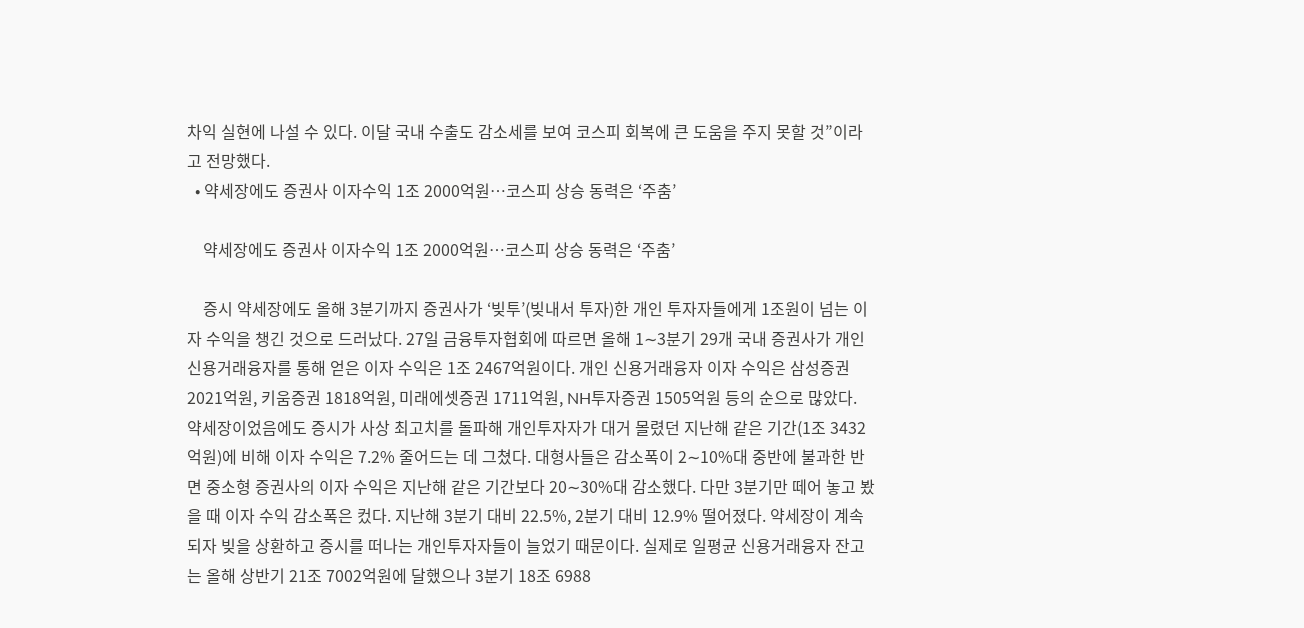차익 실현에 나설 수 있다. 이달 국내 수출도 감소세를 보여 코스피 회복에 큰 도움을 주지 못할 것”이라고 전망했다.
  • 약세장에도 증권사 이자수익 1조 2000억원…코스피 상승 동력은 ‘주춤’

    약세장에도 증권사 이자수익 1조 2000억원…코스피 상승 동력은 ‘주춤’

    증시 약세장에도 올해 3분기까지 증권사가 ‘빚투’(빚내서 투자)한 개인 투자자들에게 1조원이 넘는 이자 수익을 챙긴 것으로 드러났다. 27일 금융투자협회에 따르면 올해 1∼3분기 29개 국내 증권사가 개인 신용거래융자를 통해 얻은 이자 수익은 1조 2467억원이다. 개인 신용거래융자 이자 수익은 삼성증권 2021억원, 키움증권 1818억원, 미래에셋증권 1711억원, NH투자증권 1505억원 등의 순으로 많았다. 약세장이었음에도 증시가 사상 최고치를 돌파해 개인투자자가 대거 몰렸던 지난해 같은 기간(1조 3432억원)에 비해 이자 수익은 7.2% 줄어드는 데 그쳤다. 대형사들은 감소폭이 2∼10%대 중반에 불과한 반면 중소형 증권사의 이자 수익은 지난해 같은 기간보다 20∼30%대 감소했다. 다만 3분기만 떼어 놓고 봤을 때 이자 수익 감소폭은 컸다. 지난해 3분기 대비 22.5%, 2분기 대비 12.9% 떨어졌다. 약세장이 계속되자 빚을 상환하고 증시를 떠나는 개인투자자들이 늘었기 때문이다. 실제로 일평균 신용거래융자 잔고는 올해 상반기 21조 7002억원에 달했으나 3분기 18조 6988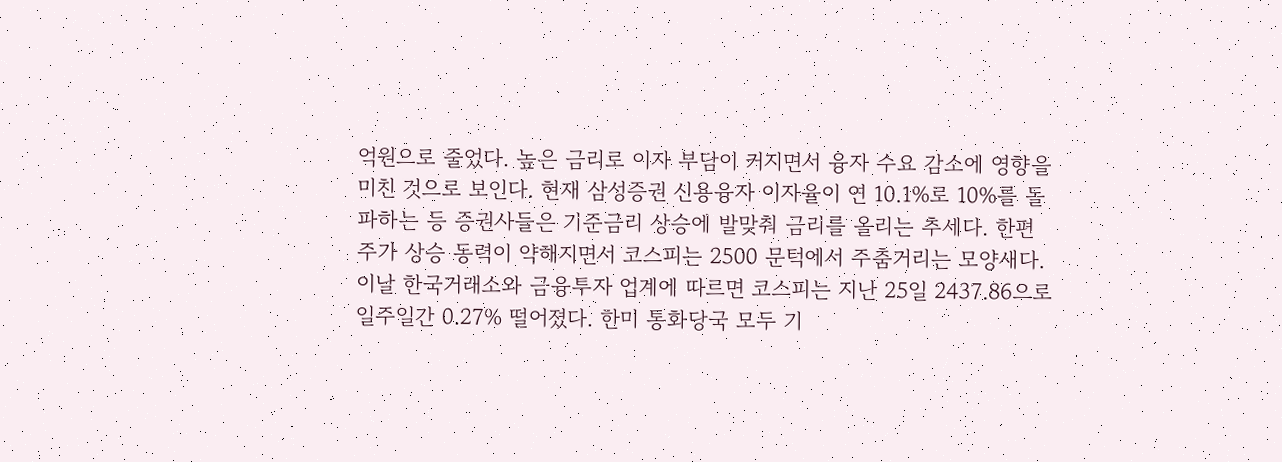억원으로 줄었다. 높은 금리로 이자 부담이 커지면서 융자 수요 감소에 영향을 미친 것으로 보인다. 현재 삼성증권 신용융자 이자율이 연 10.1%로 10%를 돌파하는 등 증권사들은 기준금리 상승에 발맞춰 금리를 올리는 추세다. 한편 주가 상승 동력이 약해지면서 코스피는 2500 문턱에서 주춤거리는 모양새다. 이날 한국거래소와 금융투자 업계에 따르면 코스피는 지난 25일 2437.86으로 일주일간 0.27% 떨어졌다. 한미 통화당국 모두 기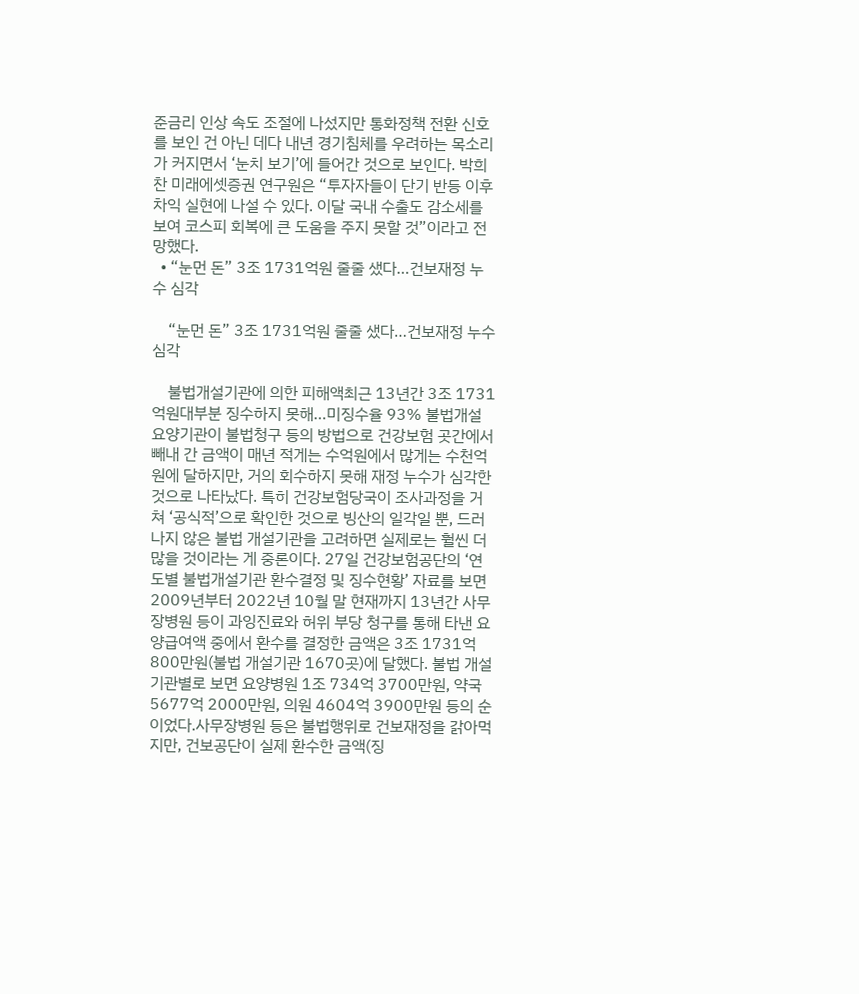준금리 인상 속도 조절에 나섰지만 통화정책 전환 신호를 보인 건 아닌 데다 내년 경기침체를 우려하는 목소리가 커지면서 ‘눈치 보기’에 들어간 것으로 보인다. 박희찬 미래에셋증권 연구원은 “투자자들이 단기 반등 이후 차익 실현에 나설 수 있다. 이달 국내 수출도 감소세를 보여 코스피 회복에 큰 도움을 주지 못할 것”이라고 전망했다.
  • “눈먼 돈” 3조 1731억원 줄줄 샜다…건보재정 누수 심각

    “눈먼 돈” 3조 1731억원 줄줄 샜다…건보재정 누수 심각

    불법개설기관에 의한 피해액최근 13년간 3조 1731억원대부분 징수하지 못해…미징수율 93% 불법개설 요양기관이 불법청구 등의 방법으로 건강보험 곳간에서 빼내 간 금액이 매년 적게는 수억원에서 많게는 수천억원에 달하지만, 거의 회수하지 못해 재정 누수가 심각한 것으로 나타났다. 특히 건강보험당국이 조사과정을 거쳐 ‘공식적’으로 확인한 것으로 빙산의 일각일 뿐, 드러나지 않은 불법 개설기관을 고려하면 실제로는 훨씬 더 많을 것이라는 게 중론이다. 27일 건강보험공단의 ‘연도별 불법개설기관 환수결정 및 징수현황’ 자료를 보면 2009년부터 2022년 10월 말 현재까지 13년간 사무장병원 등이 과잉진료와 허위 부당 청구를 통해 타낸 요양급여액 중에서 환수를 결정한 금액은 3조 1731억 800만원(불법 개설기관 1670곳)에 달했다. 불법 개설기관별로 보면 요양병원 1조 734억 3700만원, 약국 5677억 2000만원, 의원 4604억 3900만원 등의 순이었다.사무장병원 등은 불법행위로 건보재정을 갉아먹지만, 건보공단이 실제 환수한 금액(징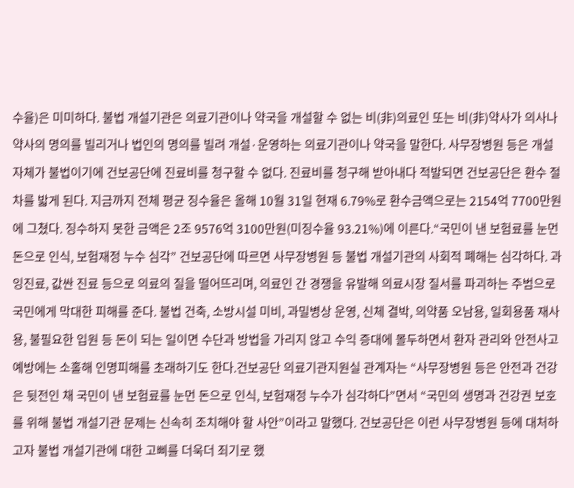수율)은 미미하다. 불법 개설기관은 의료기관이나 약국을 개설할 수 없는 비(非)의료인 또는 비(非)약사가 의사나 약사의 명의를 빌리거나 법인의 명의를 빌려 개설·운영하는 의료기관이나 약국을 말한다. 사무장병원 등은 개설 자체가 불법이기에 건보공단에 진료비를 청구할 수 없다. 진료비를 청구해 받아내다 적발되면 건보공단은 환수 절차를 밟게 된다. 지금까지 전체 평균 징수율은 올해 10월 31일 현재 6.79%로 환수금액으로는 2154억 7700만원에 그쳤다. 징수하지 못한 금액은 2조 9576억 3100만원(미징수율 93.21%)에 이른다.“국민이 낸 보험료를 눈먼 돈으로 인식, 보험재정 누수 심각” 건보공단에 따르면 사무장병원 등 불법 개설기관의 사회적 폐해는 심각하다. 과잉진료, 값싼 진료 등으로 의료의 질을 떨어뜨리며, 의료인 간 경쟁을 유발해 의료시장 질서를 파괴하는 주범으로 국민에게 막대한 피해를 준다. 불법 건축, 소방시설 미비, 과밀병상 운영, 신체 결박, 의약품 오남용, 일회용품 재사용, 불필요한 입원 등 돈이 되는 일이면 수단과 방법을 가리지 않고 수익 증대에 몰두하면서 환자 관리와 안전사고 예방에는 소홀해 인명피해를 초래하기도 한다.건보공단 의료기관지원실 관계자는 “사무장병원 등은 안전과 건강은 뒷전인 채 국민이 낸 보험료를 눈먼 돈으로 인식, 보험재정 누수가 심각하다”면서 “국민의 생명과 건강권 보호를 위해 불법 개설기관 문제는 신속히 조치해야 할 사안”이라고 말했다. 건보공단은 이런 사무장병원 등에 대처하고자 불법 개설기관에 대한 고삐를 더욱더 죄기로 했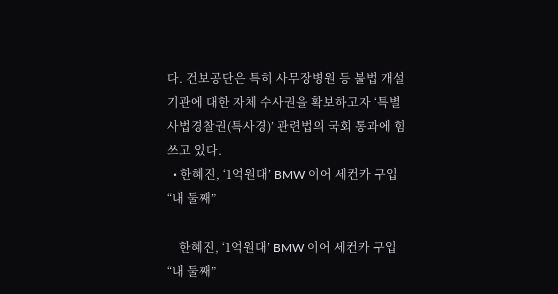다. 건보공단은 특히 사무장병원 등 불법 개설기관에 대한 자체 수사권을 확보하고자 ‘특별사법경찰권(특사경)’ 관련법의 국회 통과에 힘쓰고 있다.
  • 한혜진, ‘1억원대’ BMW 이어 세컨카 구입 “내 둘째”

    한혜진, ‘1억원대’ BMW 이어 세컨카 구입 “내 둘째”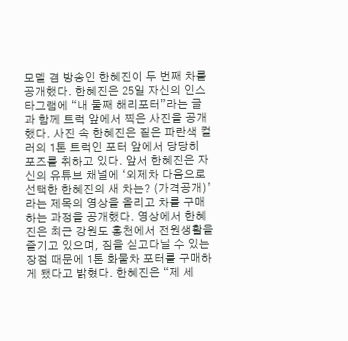모델 겸 방송인 한혜진이 두 번째 차를 공개했다. 한혜진은 25일 자신의 인스타그램에 “내 둘째 해리포터”라는 글과 함께 트럭 앞에서 찍은 사진을 공개했다. 사진 속 한혜진은 짙은 파란색 컬러의 1톤 트럭인 포터 앞에서 당당히 포즈를 취하고 있다. 앞서 한혜진은 자신의 유튜브 채널에 ‘외제차 다음으로 선택한 한혜진의 새 차는? (가격공개)’라는 제목의 영상을 올리고 차를 구매하는 과정을 공개했다. 영상에서 한혜진은 최근 강원도 홍천에서 전원생활을 즐기고 있으며, 짐을 싣고다닐 수 있는 장점 때문에 1톤 화물차 포터를 구매하게 됐다고 밝혔다. 한혜진은 “제 세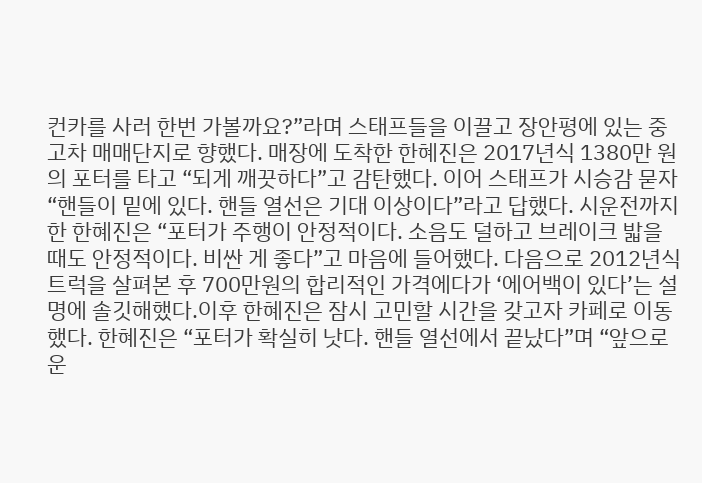컨카를 사러 한번 가볼까요?”라며 스태프들을 이끌고 장안평에 있는 중고차 매매단지로 향했다. 매장에 도착한 한혜진은 2017년식 1380만 원의 포터를 타고 “되게 깨끗하다”고 감탄했다. 이어 스태프가 시승감 묻자 “핸들이 밑에 있다. 핸들 열선은 기대 이상이다”라고 답했다. 시운전까지 한 한혜진은 “포터가 주행이 안정적이다. 소음도 덜하고 브레이크 밟을 때도 안정적이다. 비싼 게 좋다”고 마음에 들어했다. 다음으로 2012년식 트럭을 살펴본 후 700만원의 합리적인 가격에다가 ‘에어백이 있다’는 설명에 솔깃해했다.이후 한혜진은 잠시 고민할 시간을 갖고자 카페로 이동했다. 한혜진은 “포터가 확실히 낫다. 핸들 열선에서 끝났다”며 “앞으로 운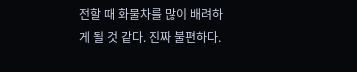전할 때 화물차를 많이 배려하게 될 것 같다. 진짜 불편하다.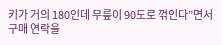키가 거의 180인데 무릎이 90도로 꺾인다”면서 구매 연락을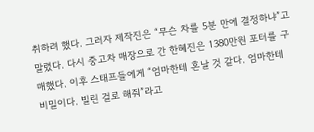취하려 했다. 그러자 제작진은 “무슨 차를 5분 만에 결정하냐”고 말렸다. 다시 중고차 매장으로 간 한혜진은 1380만원 포터를 구매했다. 이후 스태프들에게 “엄마한테 혼날 것 같다. 엄마한테 비밀이다. 빌린 걸로 해줘”라고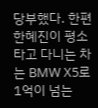당부했다. 한편 한혜진이 평소 타고 다니는 차는 BMW X5로 1억이 넘는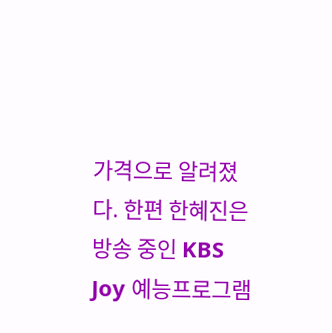가격으로 알려졌다. 한편 한혜진은 방송 중인 KBS Joy 예능프로그램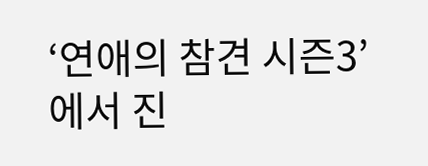‘연애의 참견 시즌3’에서 진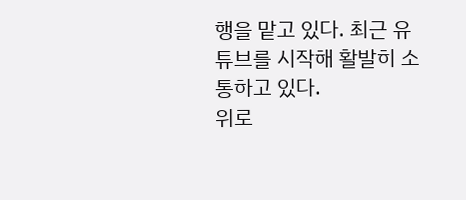행을 맡고 있다. 최근 유튜브를 시작해 활발히 소통하고 있다.
위로